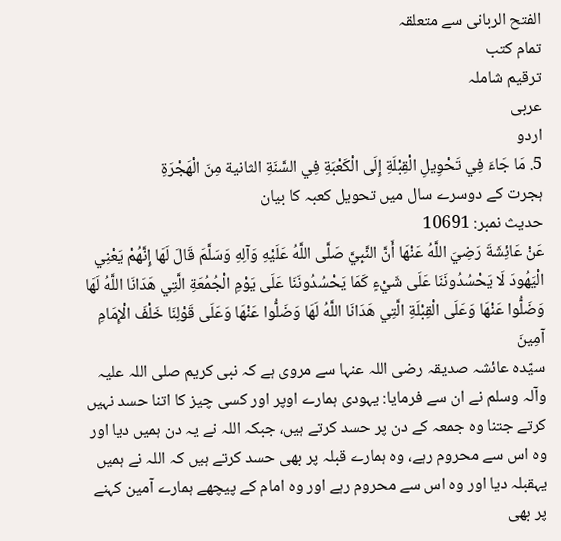الفتح الربانی سے متعلقہ
تمام کتب
ترقیم شاملہ
عربی
اردو
5. مَا جَاءَ فِي تَحْوِيلِ الْقِبْلَةِ إِلَى الْكَعْبَةِ فِي السَّنَةِ الثانية مِنَ الْهَجْرَةِ
ہجرت کے دوسرے سال میں تحویل کعبہ کا بیان
حدیث نمبر: 10691
عَنْ عَائِشَةَ رَضِيَ اللَّهُ عَنْهَا أَنَّ النَّبِيَّ صَلَّى اللَّهُ عَلَيْهِ وَآلِهِ وَسَلَّمَ قَالَ لَهَا إِنَّهُمْ يَعْنِي الْيَهُودَ لَا يَحْسُدُونَنَا عَلَى شَيْءٍ كَمَا يَحْسُدُونَنَا عَلَى يَوْمِ الْجُمُعَةِ الَّتِي هَدَانَا اللَّهُ لَهَا وَضَلُّوا عَنْهَا وَعَلَى الْقِبْلَةِ الَّتِي هَدَانَا اللَّهُ لَهَا وَضَلُّوا عَنْهَا وَعَلَى قَوْلِنَا خَلْفَ الْإِمَامِ آمِينَ
سیّدہ عائشہ صدیقہ رضی اللہ عنہا سے مروی ہے کہ نبی کریم صلی اللہ علیہ وآلہ وسلم نے ان سے فرمایا: یہودی ہمارے اوپر اور کسی چیز کا اتنا حسد نہیں کرتے جتنا وہ جمعہ کے دن پر حسد کرتے ہیں، جبکہ اللہ نے یہ دن ہمیں دیا اور وہ اس سے محروم رہے، وہ ہمارے قبلہ پر بھی حسد کرتے ہیں کہ اللہ نے ہمیں یہقبلہ دیا اور وہ اس سے محروم رہے اور وہ امام کے پیچھے ہمارے آمین کہنے پر بھی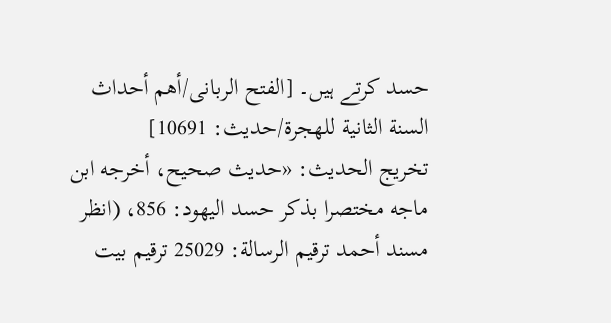حسد کرتے ہیں۔ [الفتح الربانی/أهم أحداث السنة الثانية للهجرة/حدیث: 10691]
تخریج الحدیث: «حديث صحيح، أخرجه ابن ماجه مختصرا بذكر حسد اليھود: 856، (انظر مسند أحمد ترقيم الرسالة: 25029 ترقیم بيت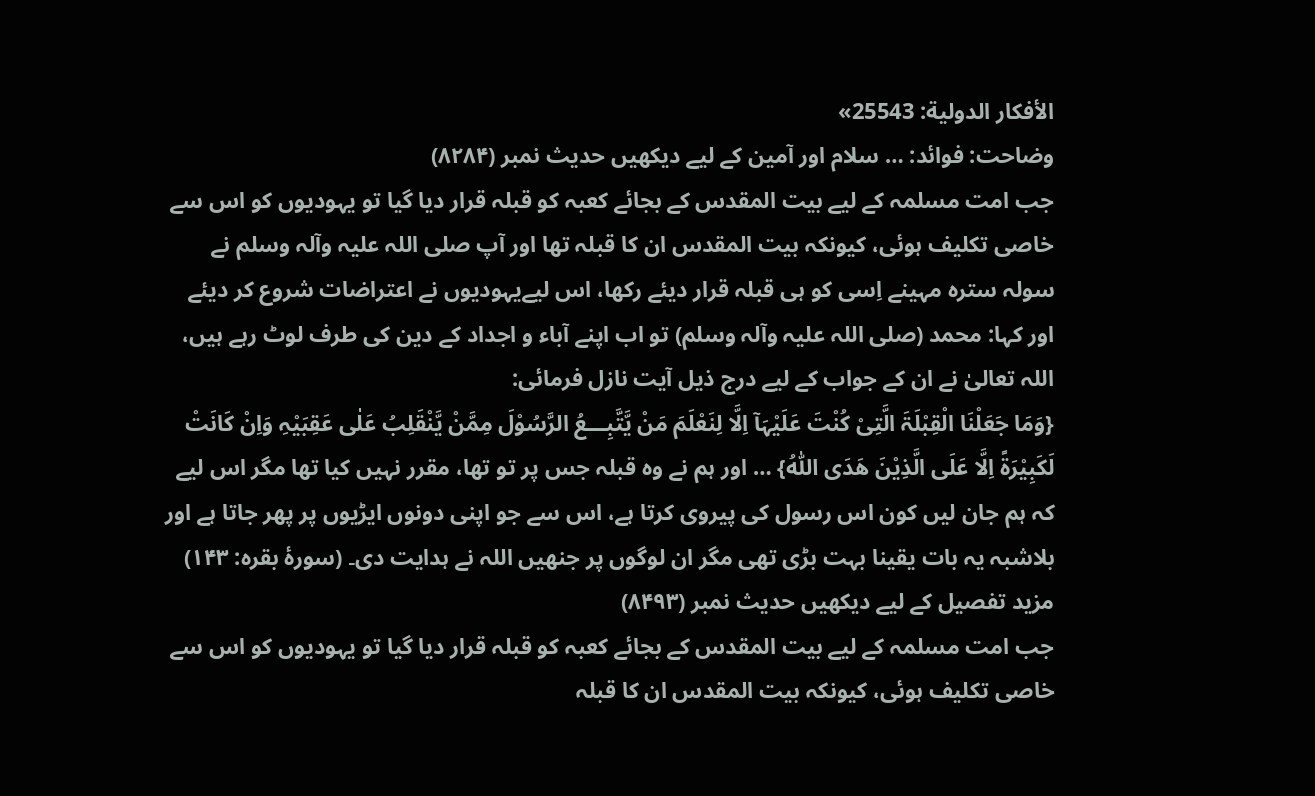الأفكار الدولية: 25543»
وضاحت: فوائد: … سلام اور آمین کے لیے دیکھیں حدیث نمبر (۸۲۸۴)
جب امت مسلمہ کے لیے بیت المقدس کے بجائے کعبہ کو قبلہ قرار دیا گیا تو یہودیوں کو اس سے خاصی تکلیف ہوئی، کیونکہ بیت المقدس ان کا قبلہ تھا اور آپ صلی اللہ علیہ وآلہ وسلم نے سولہ سترہ مہینے اِسی کو ہی قبلہ قرار دیئے رکھا، اس لیےیہودیوں نے اعتراضات شروع کر دیئے اور کہا: محمد (صلی اللہ علیہ وآلہ وسلم) تو اب اپنے آباء و اجداد کے دین کی طرف لوٹ رہے ہیں، اللہ تعالیٰ نے ان کے جواب کے لیے درج ذیل آیت نازل فرمائی:
{وَمَا جَعَلْنَا الْقِبْلَۃَ الَّتِیْ کُنْتَ عَلَیْہَآ اِلَّا لِنَعْلَمَ مَنْ یَّتَّبِـــعُ الرَّسُوْلَ مِمَّنْ یَّنْقَلِبُ عَلٰی عَقِبَیْہِ وَاِنْ کَانَتْ لَکَبِیْرَۃً اِلَّا عَلَی الَّذِیْنَ ھَدَی اللّٰہُ} … اور ہم نے وہ قبلہ جس پر تو تھا، مقرر نہیں کیا تھا مگر اس لیے کہ ہم جان لیں کون اس رسول کی پیروی کرتا ہے، اس سے جو اپنی دونوں ایڑیوں پر پھر جاتا ہے اور بلاشبہ یہ بات یقینا بہت بڑی تھی مگر ان لوگوں پر جنھیں اللہ نے ہدایت دی۔ (سورۂ بقرہ: ۱۴۳)
مزید تفصیل کے لیے دیکھیں حدیث نمبر (۸۴۹۳)
جب امت مسلمہ کے لیے بیت المقدس کے بجائے کعبہ کو قبلہ قرار دیا گیا تو یہودیوں کو اس سے خاصی تکلیف ہوئی، کیونکہ بیت المقدس ان کا قبلہ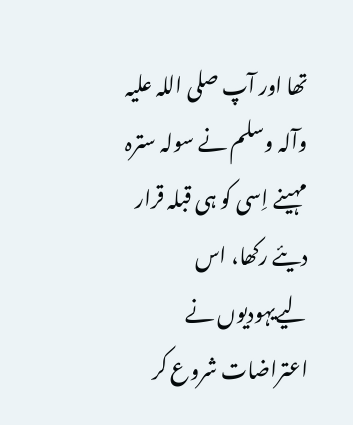تھا اور آپ صلی اللہ علیہ وآلہ وسلم نے سولہ سترہ مہینے اِسی کو ہی قبلہ قرار دیئے رکھا، اس لیےیہودیوں نے اعتراضات شروع کر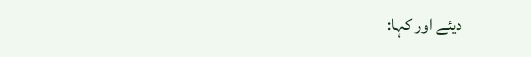دیئے اور کہا: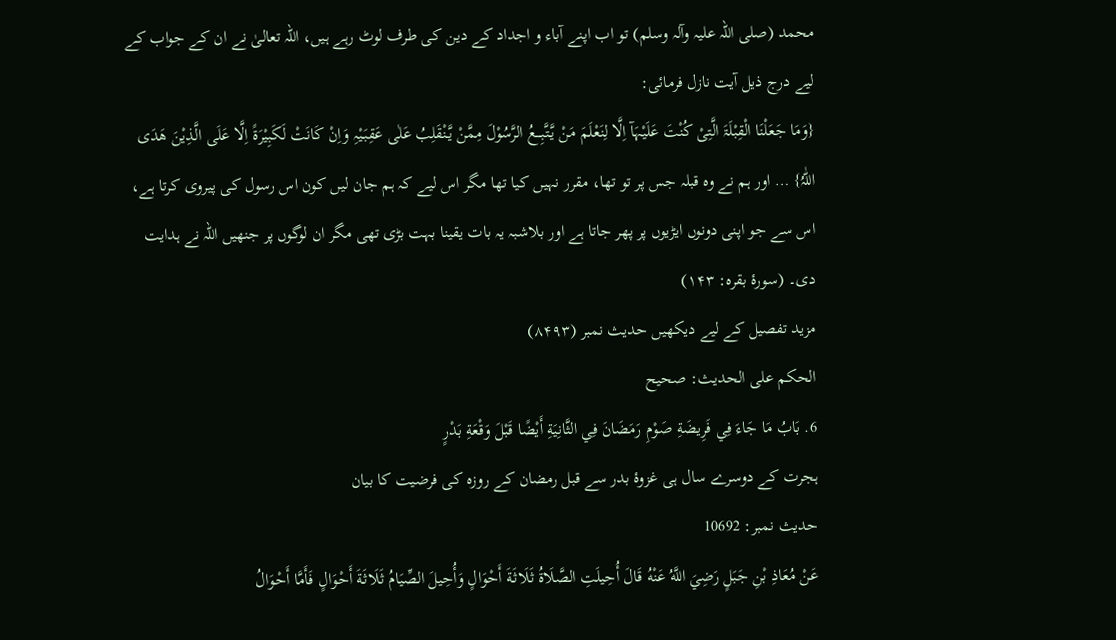محمد (صلی اللہ علیہ وآلہ وسلم) تو اب اپنے آباء و اجداد کے دین کی طرف لوٹ رہے ہیں، اللہ تعالیٰ نے ان کے جواب کے لیے درج ذیل آیت نازل فرمائی:
{وَمَا جَعَلْنَا الْقِبْلَۃَ الَّتِیْ کُنْتَ عَلَیْہَآ اِلَّا لِنَعْلَمَ مَنْ یَّتَّبِـــعُ الرَّسُوْلَ مِمَّنْ یَّنْقَلِبُ عَلٰی عَقِبَیْہِ وَاِنْ کَانَتْ لَکَبِیْرَۃً اِلَّا عَلَی الَّذِیْنَ ھَدَی اللّٰہُ} … اور ہم نے وہ قبلہ جس پر تو تھا، مقرر نہیں کیا تھا مگر اس لیے کہ ہم جان لیں کون اس رسول کی پیروی کرتا ہے، اس سے جو اپنی دونوں ایڑیوں پر پھر جاتا ہے اور بلاشبہ یہ بات یقینا بہت بڑی تھی مگر ان لوگوں پر جنھیں اللہ نے ہدایت دی۔ (سورۂ بقرہ: ۱۴۳)
مزید تفصیل کے لیے دیکھیں حدیث نمبر (۸۴۹۳)
الحكم على الحديث: صحیح
6. بَابُ مَا جَاءَ فِي فَرِيضَةِ صَوْمِ رَمَضَانَ فِي الثَّانِيَةِ أَيْضًا قَبْلَ وَقْعَةِ بَدْرٍ
ہجرت کے دوسرے سال ہی غزوۂ بدر سے قبل رمضان کے روزہ کی فرضیت کا بیان
حدیث نمبر: 10692
عَنْ مُعَاذِ بْنِ جَبَلٍ رَضِيَ اللَّهُ عَنْهُ قَالَ أُحِيلَتِ الصَّلَاةُ ثَلَاثَةَ أَحْوَالٍ وَأُحِيلَ الصِّيَامُ ثَلَاثَةَ أَحْوَالٍ فَأَمَّا أَحْوَالُ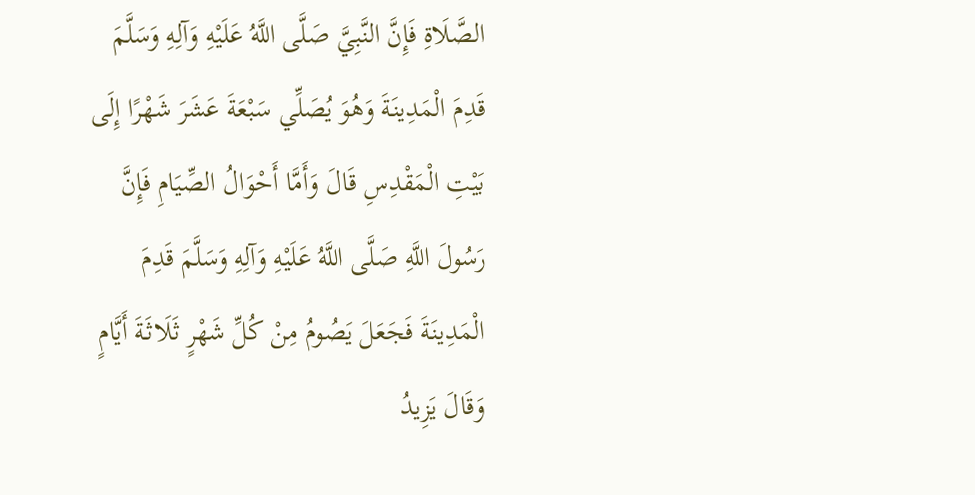الصَّلَاةِ فَإِنَّ النَّبِيَّ صَلَّى اللَّهُ عَلَيْهِ وَآلِهِ وَسَلَّمَ قَدِمَ الْمَدِينَةَ وَهُوَ يُصَلِّي سَبْعَةَ عَشَرَ شَهْرًا إِلَى بَيْتِ الْمَقْدِسِ قَالَ وَأَمَّا أَحْوَالُ الصِّيَامِ فَإِنَّ رَسُولَ اللَّهِ صَلَّى اللَّهُ عَلَيْهِ وَآلِهِ وَسَلَّمَ قَدِمَ الْمَدِينَةَ فَجَعَلَ يَصُومُ مِنْ كُلِّ شَهْرٍ ثَلَاثَةَ أَيَّامٍ وَقَالَ يَزِيدُ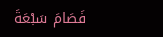فَصَامَ سَبْعَةَ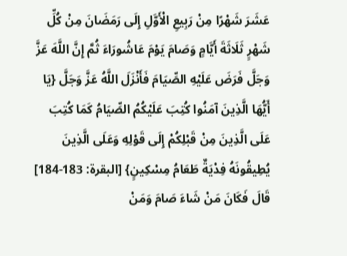عَشَرَ شَهْرًا مِنْ رَبِيعِ الْأَوَّلِ إِلَى رَمَضَانَ مِنْ كُلِّ شَهْرٍ ثَلَاثَةَ أَيَّامٍ وَصَامَ يَوْمَ عَاشُورَاءَ ثُمَّ إِنَّ اللَّهَ عَزَّ وَجَلَّ فَرَضَ عَلَيْهِ الصِّيَامَ فَأَنْزَلَ اللَّهُ عَزَّ وَجَلَّ {يَا أَيُّهَا الَّذِينَ آمَنُوا كُتِبَ عَلَيْكُمُ الصِّيَامُ كَمَا كُتِبَ عَلَى الَّذِينَ مِنْ قَبْلِكُمْ إِلَى قَوْلِهِ وَعَلَى الَّذِينَ يُطِيقُونَهُ فِدْيَةٌ طَعَامُ مِسْكِينٍ} [البقرة: 183-184] قَالَ فَكَانَ مَنْ شَاءَ صَامَ وَمَنْ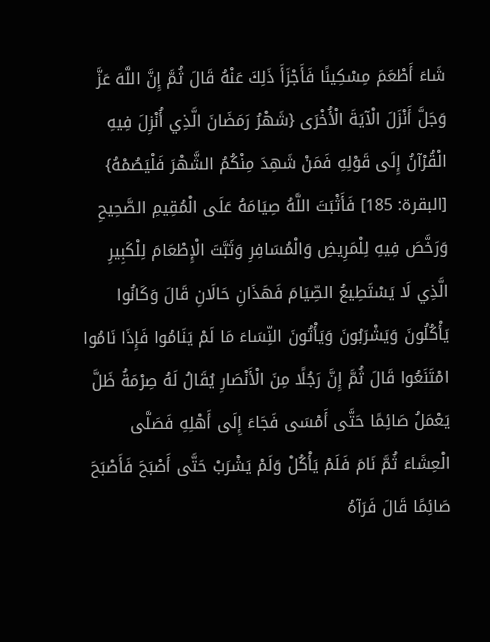شَاءَ أَطْعَمَ مِسْكِينًا فَأَجْزَأَ ذَلِكَ عَنْهُ قَالَ ثُمَّ إِنَّ اللَّهَ عَزَّ وَجَلَّ أَنْزَلَ الْآيَةَ الْأُخْرَى {شَهْرُ رَمَضَانَ الَّذِي أُنْزِلَ فِيهِ الْقُرْآنُ إِلَى قَوْلِهِ فَمَنْ شَهِدَ مِنْكُمُ الشَّهْرَ فَلْيَصُمْهُ} [البقرة: 185] فَأَثْبَتَ اللَّهُ صِيَامَهُ عَلَى الْمُقِيمِ الصَّحِيحِ وَرَخَّصَ فِيهِ لِلْمَرِيضِ وَالْمُسَافِرِ وَثَبَّتَ الْإِطْعَامَ لِلْكَبِيرِ الَّذِي لَا يَسْتَطِيعُ الصِّيَامَ فَهَذَانِ حَالَانِ قَالَ وَكَانُوا يَأْكُلُونَ وَيَشْرَبُونَ وَيَأْتُونَ النِّسَاءَ مَا لَمْ يَنَامُوا فَإِذَا نَامُوا امْتَنَعُوا قَالَ ثُمَّ إِنَّ رَجُلًا مِنَ الْأَنْصَارِ يُقَالُ لَهُ صِرْمَةُ ظَلَّ يَعْمَلُ صَائِمًا حَتَّى أَمْسَى فَجَاءَ إِلَى أَهْلِهِ فَصَلَّى الْعِشَاءَ ثُمَّ نَامَ فَلَمْ يَأْكُلْ وَلَمْ يَشْرَبْ حَتَّى أَصْبَحَ فَأَصْبَحَ صَائِمًا قَالَ فَرَآهُ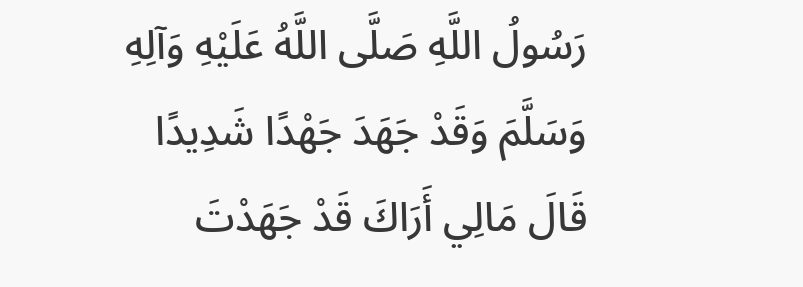رَسُولُ اللَّهِ صَلَّى اللَّهُ عَلَيْهِ وَآلِهِ وَسَلَّمَ وَقَدْ جَهَدَ جَهْدًا شَدِيدًا قَالَ مَالِي أَرَاكَ قَدْ جَهَدْتَ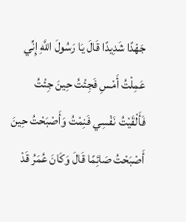جَهْدًا شَدِيدًا قَالَ يَا رَسُولَ اللَّهِ إِنِّي عَمِلْتُ أَمْسِ فَجِئْتُ حِينَ جِئْتُ فَأَلْقَيْتُ نَفْسِي فَنِمْتُ وَأَصْبَحْتُ حِينَ أَصْبَحْتُ صَائِمًا قَالَ وَكَانَ عُمَرُ قَدْ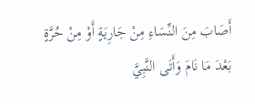أَصَابَ مِنَ النِّسَاءِ مِنْ جَارِيَةٍ أَوْ مِنْ حُرَّةٍ بَعْدَ مَا نَامَ وَأَتَى النَّبِيَّ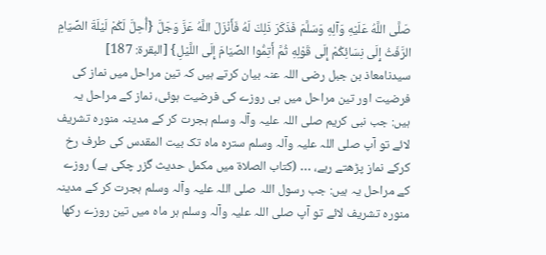صَلَّى اللَّهُ عَلَيْهِ وَآلِهِ وَسَلَّمَ فَذَكَرَ ذَلِكَ لَهُ فَأَنْزَلَ اللَّهُ عَزَّ وَجَلَّ {أُحِلَّ لَكُمْ لَيْلَةَ الصِّيَامِ الرَّفَثُ إِلَى نِسَائِكُمْ إِلَى قَوْلِهِ ثُمَّ أَتِمُّوا الصِّيَامَ إِلَى اللَّيْلِ} [البقرة: 187]
سیدنامعاذ بن جبل رضی اللہ عنہ بیان کرتے ہیں کہ تین مراحل میں نماز کی فرضیت اور تین مراحل میں ہی روزے کی فرضیت ہوئی، نماز کے مراحل یہ ہیں: جب نبی کریم صلی اللہ علیہ وآلہ وسلم ہجرت کر کے مدینہ منورہ تشریف لائے تو آپ صلی اللہ علیہ وآلہ وسلم سترہ ماہ تک بیت المقدس کی طرف رخ کرکے نماز پڑھتے رہے، … (کتاب الصلاۃ میں مکمل حدیث گزر چکی ہے) روزے کے مراحل یہ ہیں: جب رسول اللہ صلی اللہ علیہ وآلہ وسلم ہجرت کر کے مدینہ منورہ تشریف لائے تو آپ صلی اللہ علیہ وآلہ وسلم ہر ماہ میں تین روزے رکھا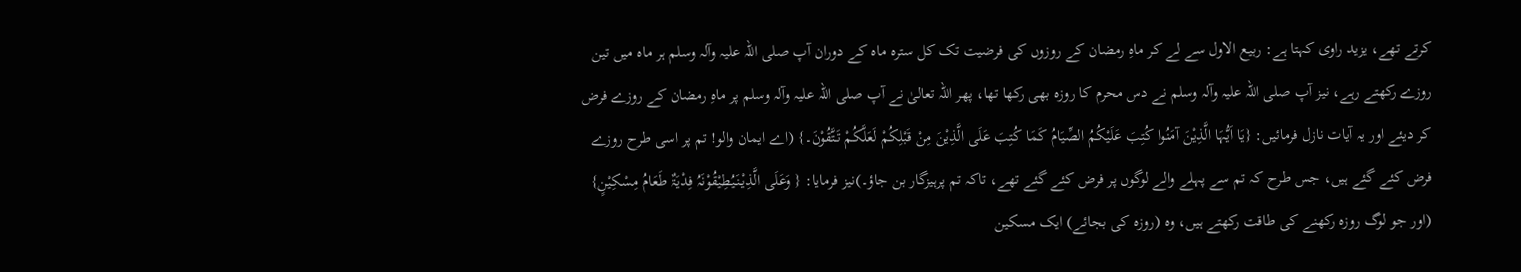کرتے تھے، یزید راوی کہتا ہے: ربیع الاول سے لے کر ماہِ رمضان کے روزوں کی فرضیت تک کل سترہ ماہ کے دوران آپ صلی اللہ علیہ وآلہ وسلم ہر ماہ میں تین روزے رکھتے رہے، نیز آپ صلی اللہ علیہ وآلہ وسلم نے دس محرم کا روزہ بھی رکھا تھا، پھر اللہ تعالیٰ نے آپ صلی اللہ علیہ وآلہ وسلم پر ماہِ رمضان کے روزے فرض کر دیئے اور یہ آیات نازل فرمائیں: {یَا اَیُّہَا الَّذِیْنَ آمَنُوا کُتِبَ عَلَیْکُمُ الصِّیَامُ کَمَا کُتِبَ عَلَی الَّذِیْنَ مِنْ قَبْلِکُمْ لَعَلَّکُمْ تَتَّقُوْنَ۔} (اے ایمان والو! تم پر اسی طرح روزے فرض کئے گئے ہیں، جس طرح کہ تم سے پہلے والے لوگوں پر فرض کئے گئے تھے، تاکہ تم پرہیزگار بن جاؤ۔)نیز فرمایا: { وَعَلَی الَّذِیْنَیُطِیْقُوْنَہُ فِدْیَۃٌ طَعَامُ مِسْکِیْنٍ} (اور جو لوگ روزہ رکھنے کی طاقت رکھتے ہیں، وہ (روزہ کی بجائے) ایک مسکین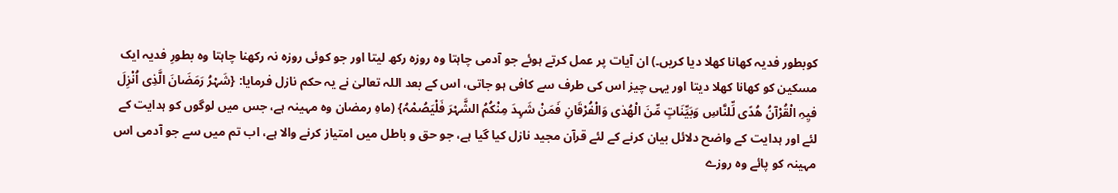کوبطور فدیہ کھانا کھلا دیا کریں۔) ان آیات پر عمل کرتے ہوئے جو آدمی چاہتا وہ روزہ رکھ لیتا اور جو کوئی روزہ نہ رکھنا چاہتا وہ بطورِ فدیہ ایک مسکین کو کھانا کھلا دیتا اور یہی چیز اس کی طرف سے کافی ہو جاتی، اس کے بعد اللہ تعالیٰ نے یہ حکم نازل فرمایا: {شَہْرُ رَمَضَانَ الَّذِی اُنْزِلَ فیِہِ الْقُرْآنُ ھُدًی لِّلنَّاسِ وَبَیِّنَاتٍ مِّنَ الْھُدٰی وَالْفُرْقَانِ فَمَنْ شَہِدَ مِنْکُمُ الشَّہْرَ فَلْیَصُمْہُ} (ماہِ رمضان وہ مہینہ ہے، جس میں لوگوں کو ہدایت کے لئے اور ہدایت کے واضح دلائل بیان کرنے کے لئے قرآن مجید نازل کیا گیا ہے، جو حق و باطل میں امتیاز کرنے والا ہے، اب تم میں سے جو آدمی اس مہینہ کو پائے وہ روزے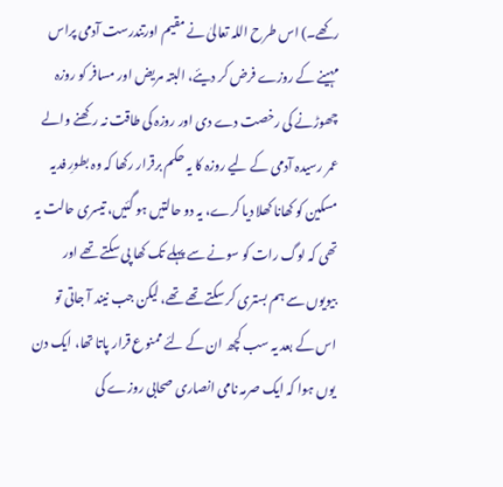رکھے۔) اس طرح اللہ تعالیٰ نے مقیم اورتندرست آدمی پراس مہینے کے روزے فرض کر دیئے، البتہ مریض اور مسافر کو روزہ چھوڑنے کی رخصت دے دی اور روزہ کی طاقت نہ رکھنے والے عمر رسیدہ آدمی کے لیے روزہ کا یہ حکم برقرار رکھا کہ وہ بطورِ فدیہ مسکین کو کھانا کھلا دیا کرے، یہ دو حالتیں ہو گئیں، تیسری حالت یہ تھی کہ لوگ رات کو سونے سے پہلے تک کھا پی سکتے تھے اور بیویوں سے ہم بستری کر سکتے تھے تھے، لیکن جب نیند آ جاتی تو اس کے بعد یہ سب کچھ ان کے لئے ممنوع قرار پاتا تھا، ایک دن یوں ہوا کہ ایک صرمہ نامی انصاری صحابی روزے کی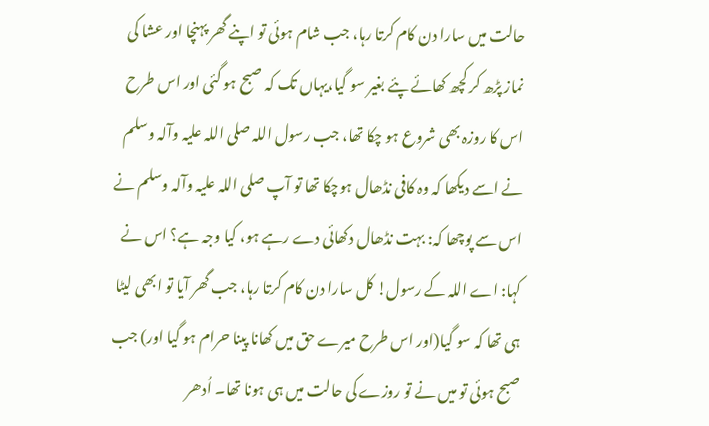حالت میں سارا دن کام کرتا رہا، جب شام ہوئی تو اپنے گھر پہنچا اور عشا کی نماز پڑھ کر کچھ کھائے پئے بغیر سو گیا،یہاں تک کہ صبح ہو گئی اور اس طرح اس کا روزہ بھی شروع ہو چکا تھا، جب رسول اللہ صلی اللہ علیہ وآلہ وسلم نے اسے دیکھا کہ وہ کافی نڈھال ہوچکا تھا تو آپ صلی اللہ علیہ وآلہ وسلم نے اس سے پوچھا کہ: بہت نڈھال دکھائی دے رہے ہو، کیا وجہ ہے؟ اس نے کہا: اے اللہ کے رسول! کل سارا دن کام کرتا رہا، جب گھر آیا تو ابھی لیٹا ہی تھا کہ سو گیا(اور اس طرح میرے حق میں کھانا پینا حرام ہو گیا اور) جب صبح ہوئی تو میں نے تو روزے کی حالت میں ہی ہونا تھا۔ اُدھر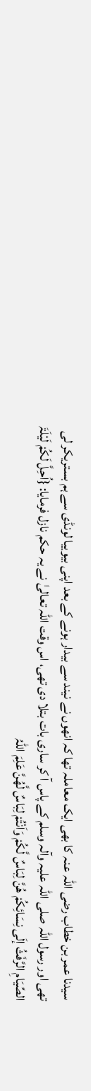سیدنا عمر بن خطاب رضی اللہ عنہ کا بھی ایک معاملہ تھا کہ انھوں نے نیند سے بیدار ہونے کے بعد اپنی بیوییا لونڈی سے ہم بستریکر لی تھی اور رسول اللہ صلی اللہ علیہ وآلہ وسلم کے پاس آ کر ساری بات بتلا دی تھی، اس وقت اللہ تعالیٰ نے یہ حکم نازل فرمایا: {اُحِلَّ لَکُمْ لَیْلَۃَ الصِّیَامِ الرَّفَثُ إلَی نِسَائِکُمْ ھُنَّ لِبَاسٌ لَّکُمْ وَاَنْتُمْ لِبَاسٌ لَّھُنَّ عَلِمَ اللّٰہُ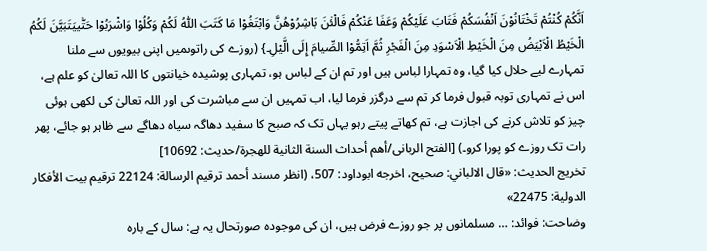اَنَّکُمْ کُنْتُمْ تَخْتَانُوْنَ اَنْفُسَکُمْ فَتَابَ عَلَیْکُمْ وَعَفَا عَنْکُمْ فَالْئٰنَ بَاشِرُوْھُنَّ وَابْتَغُوْا مَا کَتَبَ اللّٰہُ لَکُمْ وَکُلُوْا وَاشْرَبُوْا حَتّٰییَتَبَیَّنَ لَکُمُ الْخَیْطُ الْاَبْیَضُ مِنَ الْخَیْطِ الْاَسْوَدِ مِنَ الْفَجْرِ ثُمَّ اَتِمُّوْا الصِّیامَ إِلَی الَّیْلِ۔} (روزے کی راتوںمیں اپنی بیویوں سے ملنا تمہارے لیے حلال کیا گیا، وہ تمہارا لباس ہیں اور تم ان کے لباس ہو، تمہاری پوشیدہ خیانتوں کا اللہ تعالیٰ کو علم ہے، اس نے تمہاری توبہ قبول فرما کر تم سے درگزر فرما لیا، اب تمہیں ان سے مباشرت کی اور اللہ تعالیٰ کی لکھی ہوئی چیز کو تلاش کرنے کی اجازت ہے، تم کھاتے پیتے رہو یہاں تک کہ صبح کا سفید دھاگہ سیاہ دھاگے سے ظاہر ہو جائے، پھر رات تک روزے کو پورا کرو۔) [الفتح الربانی/أهم أحداث السنة الثانية للهجرة/حدیث: 10692]
تخریج الحدیث: «قال الالباني: صحيح، اخرجه ابوداود: 507، (انظر مسند أحمد ترقيم الرسالة: 22124 ترقیم بيت الأفكار الدولية: 22475»
وضاحت: فوائد: … مسلمانوں پر جو روزے فرض ہیں، ان کی موجودہ صورتحال یہ ہے: سال کے بارہ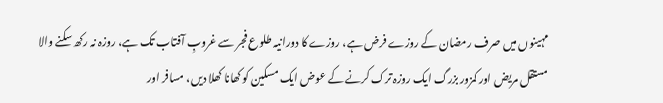مہینوں میں صرف رمضان کے روزے فرض ہے، روزے کا دورانیہ طلوع فجر سے غروبِ آفتاب تک ہے، روزہ نہ رکھ سکنے والا مستقل مریض اور کمزور بزرگ ایک روزہ ترک کرنے کے عوض ایک مسکین کو کھانا کھلا دیں، مسافر اور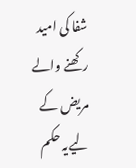شفا کی امید رکھنے والے مریض کے لیےیہ حکم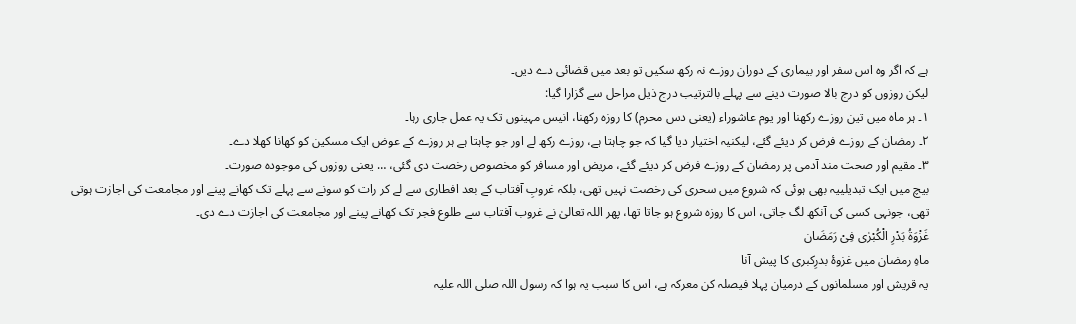ہے کہ اگر وہ اس سفر اور بیماری کے دوران روزے نہ رکھ سکیں تو بعد میں قضائی دے دیں۔
لیکن روزوں کو درج بالا صورت دینے سے پہلے بالترتیب درج ذیل مراحل سے گزارا گیا:
۱۔ ہر ماہ میں تین روزے رکھنا اور یوم عاشوراء (یعنی دس محرم) کا روزہ رکھنا، انیس مہینوں تک یہ عمل جاری رہا۔
۲۔ رمضان کے روزے فرض کر دیئے گئے، لیکنیہ اختیار دیا گیا کہ جو چاہتا ہے، روزے رکھ لے اور جو چاہتا ہے ہر روزے کے عوض ایک مسکین کو کھانا کھلا دے۔
۳۔ مقیم اور صحت مند آدمی پر رمضان کے روزے فرض کر دیئے گئے، مریض اور مسافر کو مخصوص رخصت دی گئی، … یعنی روزوں کی موجودہ صورت۔
بیچ میں ایک تبدیلییہ بھی ہوئی کہ شروع میں سحری کی رخصت نہیں تھی، بلکہ غروبِ آفتاب کے بعد افطاری سے لے کر رات کو سونے سے پہلے تک کھانے پینے اور مجامعت کی اجازت ہوتی تھی، جونہی کسی کی آنکھ لگ جاتی، اس کا روزہ شروع ہو جاتا تھا، پھر اللہ تعالیٰ نے غروب آفتاب سے طلوع فجر تک کھانے پینے اور مجامعت کی اجازت دے دی۔
غَزْوَۃُ بَدْرِ الْکُبْرٰی فِیْ رَمَضَان
ماہِ رمضان میں غزوۂ بدرِکبری کا پیش آنا
یہ قریش اور مسلمانوں کے درمیان پہلا فیصلہ کن معرکہ ہے، اس کا سبب یہ ہوا کہ رسول اللہ صلی اللہ علیہ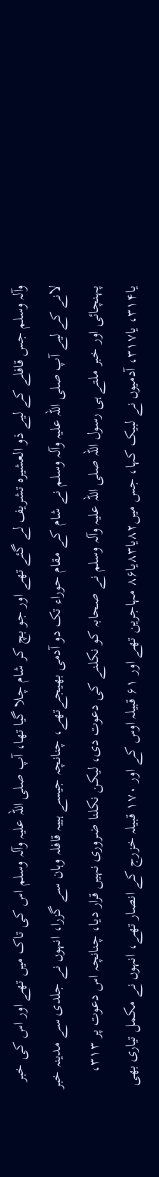وآلہ وسلم جس قافلے کے لیے ذو العشیرہ تشریف لے گئے تھے اور جو بچ کر شام چلا گیا تھا، آپ صلی اللہ علیہ وآلہ وسلم اس کی تاک میں تھے اور اس کی خبر لانے کے لیے آپ صلی اللہ علیہ وآلہ وسلم نے شام کے مقام حوراء تک دو آدمی بھیجےتھے، چنانچہ جیسے ہییہ قافلہ وہان سے گزرا، انہوں نے جلدی سے مدینہ خبر پہنچائی اور خبر ملتے ہی رسول اللہ صلی اللہ علیہ وآلہ وسلم نے صحابہ کو نکلنے کی دعوت دی، لیکن نکلنا ضروری نہیں قرار دیا، چنانچہ اس دعوت پر ۳۱۳، یا۳۱۴، یا۳۱۷، آدمیوں نے لبیک کہا، جس میں۸۲یا۸۳یا۸۶ مہاجرین تھے اور ۶۱ قبیلہ اوس کے اور ۱۷۰ قبیلہ خزرج کے انصار تھے، انہوں نے مکمل تیاری بھی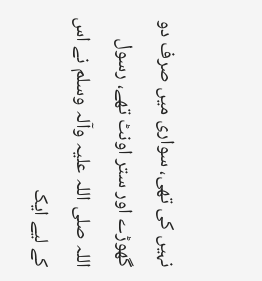نہیں کی تھی، سواری میں صرف دو گھوڑے اور ستر اونٹ تھے، رسول اللہ صلی اللہ علیہ وآلہ وسلم نے اس کے لیے ایک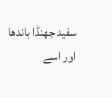سفید جھنڈا باندھا اور اسے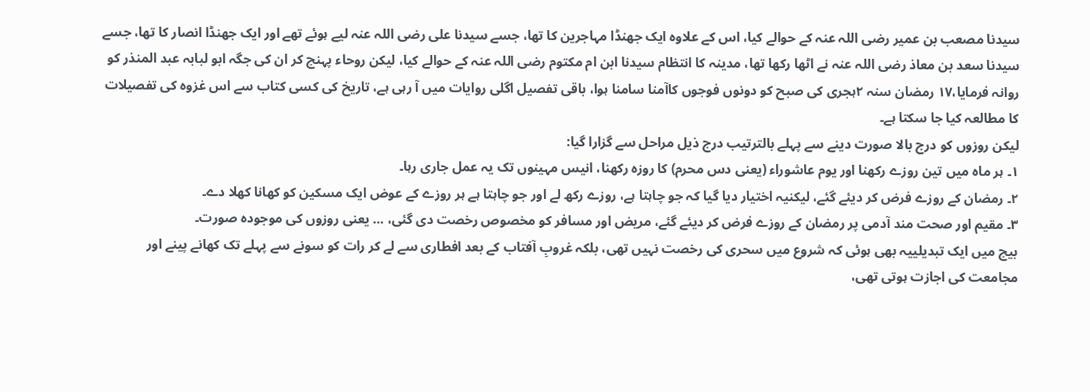سیدنا مصعب بن عمیر رضی اللہ عنہ کے حوالے کیا، اس کے علاوہ ایک جھنڈا مہاجرین کا تھا، جسے سیدنا علی رضی اللہ عنہ لیے ہوئے تھے اور ایک جھنڈا انصار کا تھا، جسے سیدنا سعد بن معاذ رضی اللہ عنہ نے اٹھا رکھا تھا، مدینہ کا انتظام سیدنا ابن ام مکتوم رضی اللہ عنہ کے حوالے کیا، لیکن روحاء پہنچ کر ان کی جگہ ابو لبابہ عبد المنذر کو روانہ فرمایا،۱۷ رمضان سنہ ۲ہجری کی صبح کو دونوں فوجوں کاآمنا سامنا ہوا، باقی تفصیل اگلی روایات میں آ رہی ہے، تاریخ کی کسی کتاب سے اس غزوہ کی تفصیلات کا مطالعہ کیا جا سکتا ہے۔
لیکن روزوں کو درج بالا صورت دینے سے پہلے بالترتیب درج ذیل مراحل سے گزارا گیا:
۱۔ ہر ماہ میں تین روزے رکھنا اور یوم عاشوراء (یعنی دس محرم) کا روزہ رکھنا، انیس مہینوں تک یہ عمل جاری رہا۔
۲۔ رمضان کے روزے فرض کر دیئے گئے، لیکنیہ اختیار دیا گیا کہ جو چاہتا ہے، روزے رکھ لے اور جو چاہتا ہے ہر روزے کے عوض ایک مسکین کو کھانا کھلا دے۔
۳۔ مقیم اور صحت مند آدمی پر رمضان کے روزے فرض کر دیئے گئے، مریض اور مسافر کو مخصوص رخصت دی گئی، … یعنی روزوں کی موجودہ صورت۔
بیچ میں ایک تبدیلییہ بھی ہوئی کہ شروع میں سحری کی رخصت نہیں تھی، بلکہ غروبِ آفتاب کے بعد افطاری سے لے کر رات کو سونے سے پہلے تک کھانے پینے اور مجامعت کی اجازت ہوتی تھی،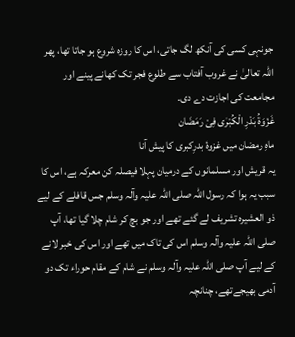جونہی کسی کی آنکھ لگ جاتی، اس کا روزہ شروع ہو جاتا تھا، پھر اللہ تعالیٰ نے غروب آفتاب سے طلوع فجر تک کھانے پینے اور مجامعت کی اجازت دے دی۔
غَزْوَۃُ بَدْرِ الْکُبْرٰی فِیْ رَمَضَان
ماہِ رمضان میں غزوۂ بدرِکبری کا پیش آنا
یہ قریش اور مسلمانوں کے درمیان پہلا فیصلہ کن معرکہ ہے، اس کا سبب یہ ہوا کہ رسول اللہ صلی اللہ علیہ وآلہ وسلم جس قافلے کے لیے ذو العشیرہ تشریف لے گئے تھے اور جو بچ کر شام چلا گیا تھا، آپ صلی اللہ علیہ وآلہ وسلم اس کی تاک میں تھے اور اس کی خبر لانے کے لیے آپ صلی اللہ علیہ وآلہ وسلم نے شام کے مقام حوراء تک دو آدمی بھیجےتھے، چنانچہ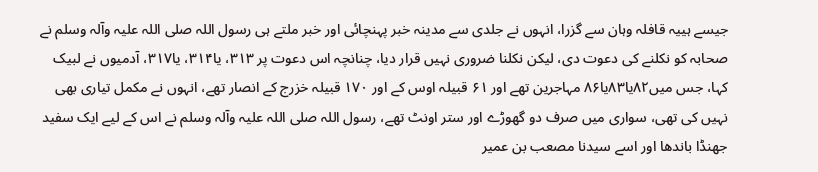جیسے ہییہ قافلہ وہان سے گزرا، انہوں نے جلدی سے مدینہ خبر پہنچائی اور خبر ملتے ہی رسول اللہ صلی اللہ علیہ وآلہ وسلم نے صحابہ کو نکلنے کی دعوت دی، لیکن نکلنا ضروری نہیں قرار دیا، چنانچہ اس دعوت پر ۳۱۳، یا۳۱۴، یا۳۱۷، آدمیوں نے لبیک کہا، جس میں۸۲یا۸۳یا۸۶ مہاجرین تھے اور ۶۱ قبیلہ اوس کے اور ۱۷۰ قبیلہ خزرج کے انصار تھے، انہوں نے مکمل تیاری بھی نہیں کی تھی، سواری میں صرف دو گھوڑے اور ستر اونٹ تھے، رسول اللہ صلی اللہ علیہ وآلہ وسلم نے اس کے لیے ایک سفید جھنڈا باندھا اور اسے سیدنا مصعب بن عمیر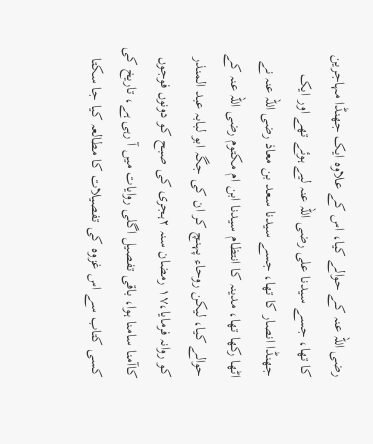رضی اللہ عنہ کے حوالے کیا، اس کے علاوہ ایک جھنڈا مہاجرین کا تھا، جسے سیدنا علی رضی اللہ عنہ لیے ہوئے تھے اور ایک جھنڈا انصار کا تھا، جسے سیدنا سعد بن معاذ رضی اللہ عنہ نے اٹھا رکھا تھا، مدینہ کا انتظام سیدنا ابن ام مکتوم رضی اللہ عنہ کے حوالے کیا، لیکن روحاء پہنچ کر ان کی جگہ ابو لبابہ عبد المنذر کو روانہ فرمایا،۱۷ رمضان سنہ ۲ہجری کی صبح کو دونوں فوجوں کاآمنا سامنا ہوا، باقی تفصیل اگلی روایات میں آ رہی ہے، تاریخ کی کسی کتاب سے اس غزوہ کی تفصیلات کا مطالعہ کیا جا سکتا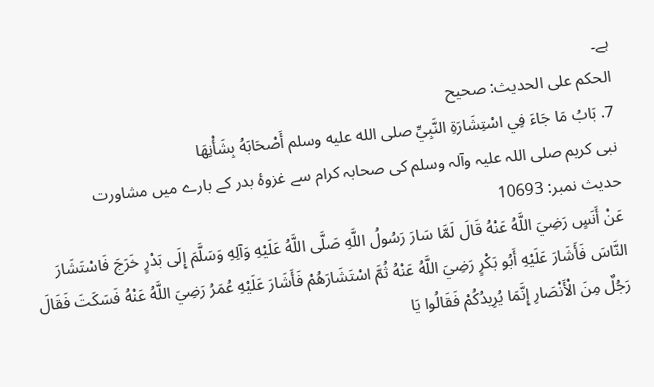ہے۔
الحكم على الحديث: صحیح
7. بَابُ مَا جَاءَ فِي اسْتِشَارَةِ النَّبِيِّ صلى الله عليه وسلم أَصْحَابَهُ بِشَأْنِهَا
نبی کریم صلی اللہ علیہ وآلہ وسلم کی صحابہ کرام سے غزوۂ بدر کے بارے میں مشاورت
حدیث نمبر: 10693
عَنْ أَنَسٍ رَضِيَ اللَّهُ عَنْهُ قَالَ لَمَّا سَارَ رَسُولُ اللَّهِ صَلَّى اللَّهُ عَلَيْهِ وَآلِهِ وَسَلَّمَ إِلَى بَدْرٍ خَرَجَ فَاسْتَشَارَ النَّاسَ فَأَشَارَ عَلَيْهِ أَبُو بَكْرٍ رَضِيَ اللَّهُ عَنْهُ ثُمَّ اسْتَشَارَهُمْ فَأَشَارَ عَلَيْهِ عُمَرُ رَضِيَ اللَّهُ عَنْهُ فَسَكَتَ فَقَالَ رَجُلٌ مِنَ الْأَنْصَارِ إِنَّمَا يُرِيدُكُمْ فَقَالُوا يَا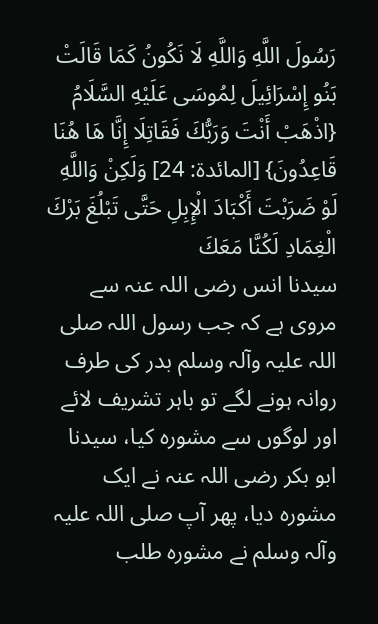رَسُولَ اللَّهِ وَاللَّهِ لَا نَكُونُ كَمَا قَالَتْ بَنُو إِسْرَائِيلَ لِمُوسَى عَلَيْهِ السَّلَامُ {اذْهَبْ أَنْتَ وَرَبُّكَ فَقَاتِلَا إِنَّا هَا هُنَا قَاعِدُونَ} [المائدة: 24] وَلَكِنْ وَاللَّهِ لَوْ ضَرَبْتَ أَكْبَادَ الْإِبِلِ حَتَّى تَبْلُغَ بَرْكَ الْغِمَادِ لَكُنَّا مَعَكَ
سیدنا انس رضی اللہ عنہ سے مروی ہے کہ جب رسول اللہ صلی اللہ علیہ وآلہ وسلم بدر کی طرف روانہ ہونے لگے تو باہر تشریف لائے اور لوگوں سے مشورہ کیا، سیدنا ابو بکر رضی اللہ عنہ نے ایک مشورہ دیا، پھر آپ صلی اللہ علیہ وآلہ وسلم نے مشورہ طلب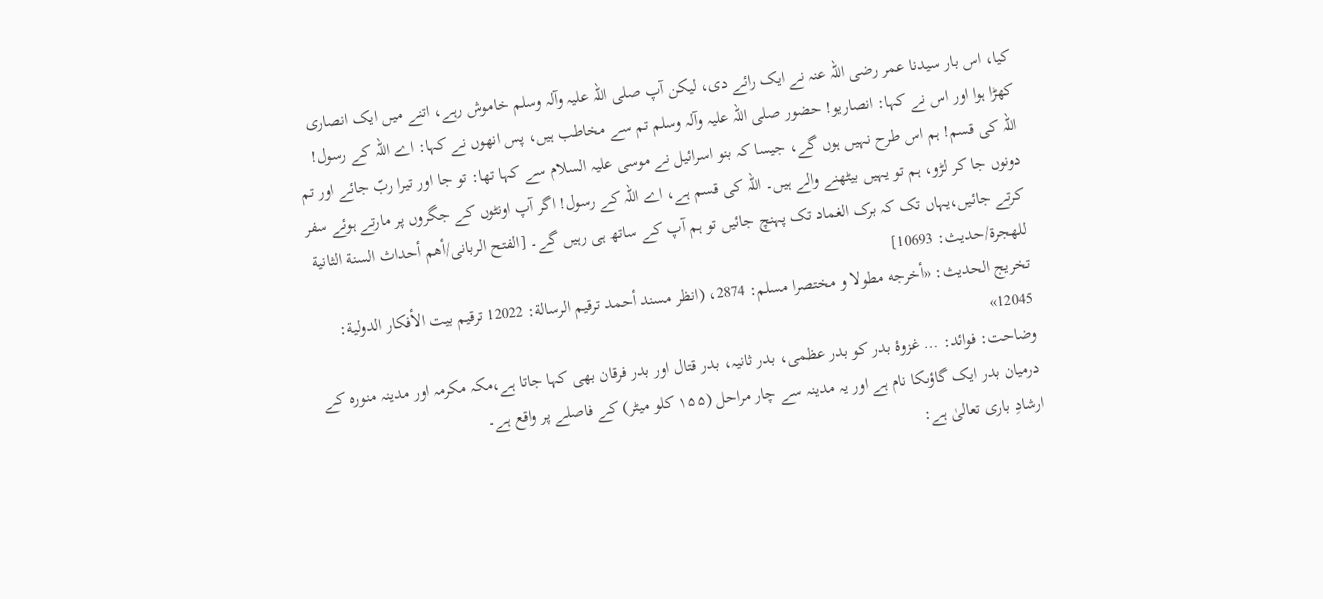کیا، اس بار سیدنا عمر رضی اللہ عنہ نے ایک رائے دی، لیکن آپ صلی اللہ علیہ وآلہ وسلم خاموش رہے، اتنے میں ایک انصاری کھڑا ہوا اور اس نے کہا: انصاریو! حضور صلی اللہ علیہ وآلہ وسلم تم سے مخاطب ہیں، پس انھوں نے کہا: اے اللہ کے رسول! اللہ کی قسم! ہم اس طرح نہیں ہوں گے، جیسا کہ بنو اسرائیل نے موسی علیہ السلام سے کہا تھا: تو جا اور تیرا ربّ جائے اور تم دونوں جا کر لڑو، ہم تو یہیں بیٹھنے والے ہیں۔ اللہ کی قسم ہے، اے اللہ کے رسول! اگر آپ اونٹوں کے جگروں پر مارتے ہوئے سفر کرتے جائیں،یہاں تک کہ برک الغماد تک پہنچ جائیں تو ہم آپ کے ساتھ ہی رہیں گے۔ [الفتح الربانی/أهم أحداث السنة الثانية للهجرة/حدیث: 10693]
تخریج الحدیث: «أخرجه مطولا و مختصرا مسلم: 2874، (انظر مسند أحمد ترقيم الرسالة: 12022 ترقیم بيت الأفكار الدولية: 12045»
وضاحت: فوائد: … غزوۂ بدر کو بدر عظمی، بدر ثانیہ، بدر قتال اور بدر فرقان بھی کہا جاتا ہے،مکہ مکرمہ اور مدینہ منورہ کے درمیان بدر ایک گاؤںکا نام ہے اور یہ مدینہ سے چار مراحل (۱۵۵ کلو میٹر) کے فاصلے پر واقع ہے۔
ارشادِ باری تعالیٰ ہے: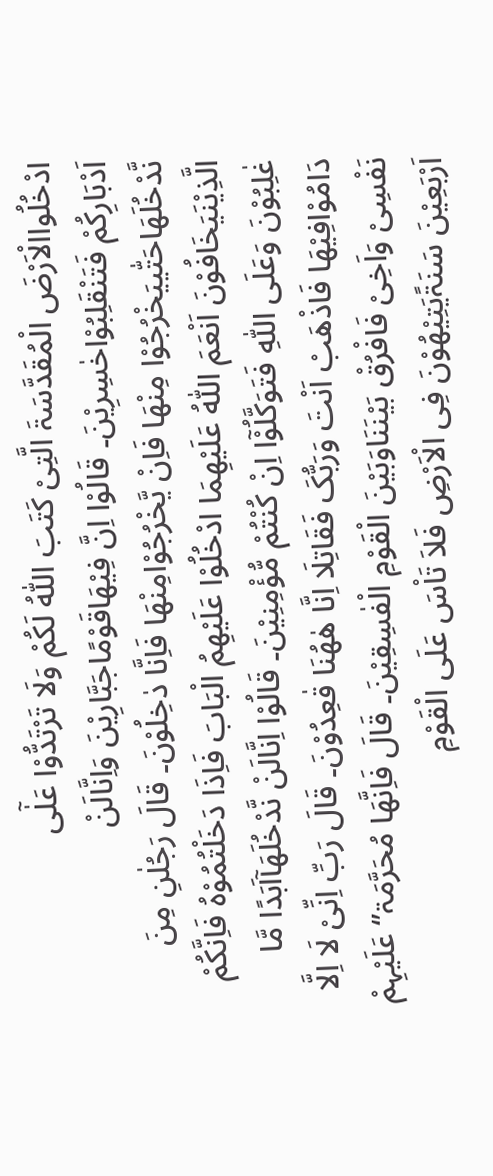ادْخُلُواالْاَرْضَ الْمُقَدَّسَۃَ الَّتِیْ کَتَبَ اللّٰہُ لَکُمْ وَلَا تَرْتَدُّوْا عَلٰٓی
اَدْبَارِکُمْ فَتَنْقَلِبُوْاخٰسِرِیْنَ۔ قَالُوْا اِنَّ فِیْھَاقَوْمًاجَبَّارِیْنَ وَاِنَّالَنْ نَّدْخُلَھَاحَتّٰییَخْرُجُوْا مِنْھَا فَاِنْ یَّخْرُجُوْامِنْھَا فَاِنَّا دٰخِلُوْنَ۔ قَالَ رَجُلٰنِ مِنَ الَّذِیْنَیَخَافُوْنَ اَنْعَمَ اللّٰہُ عَلَیْھِمَا ادْخُلُوْا عَلَیْھِمُ الْبَابَ فَاِذَا دَخَلْتُمُوْہُ فَاِنَّکُمْ غٰلِبُوْنَ وَعَلَی اللّٰہِ فَتَوَکَّلُوْٓا اِنْ کُنْتُمْ مُّؤْمِنِیْنَ۔ قَالُوْا اِنَّالَنْ نَّدْخُلَھَآاَبَدًا مَّا دَامُوْافِیْھَا فَاذْھَبْ اَنْتَ وَرَبُّکَ فَقَاتِلَا اِنَّا ھٰھُنَا قٰعِدُوْنَ۔ قَالَ رَبِّ اِنِّیْ لَا اِلَّا نَفْسِیْ وَاَخِیْ فَافْرُقْ بَیْنَنَاوَبَیْنَ الْقَوْمِ الْفٰسِقِیْنَ۔ قَالَ فَاِنَّھَا مُحَرَّمَۃ’‘ عَلَیْہِمْ اَرْبَعِیْنَ سَنَۃًیَتِیْھُوْنَ فِی الْاَرْضِ فَلاَ تَاْسَ عَلَی الْقَوْمِ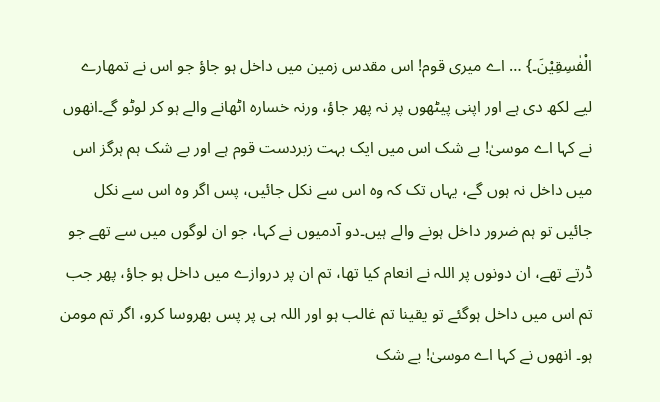الْفٰسِقِیْنَ۔} … اے میری قوم! اس مقدس زمین میں داخل ہو جاؤ جو اس نے تمھارے لیے لکھ دی ہے اور اپنی پیٹھوں پر نہ پھر جاؤ، ورنہ خسارہ اٹھانے والے ہو کر لوٹو گے۔انھوں نے کہا اے موسیٰ! بے شک اس میں ایک بہت زبردست قوم ہے اور بے شک ہم ہرگز اس میں داخل نہ ہوں گے، یہاں تک کہ وہ اس سے نکل جائیں، پس اگر وہ اس سے نکل جائیں تو ہم ضرور داخل ہونے والے ہیں۔دو آدمیوں نے کہا، جو ان لوگوں میں سے تھے جو ڈرتے تھے، ان دونوں پر اللہ نے انعام کیا تھا، تم ان پر دروازے میں داخل ہو جاؤ، پھر جب تم اس میں داخل ہوگئے تو یقینا تم غالب ہو اور اللہ ہی پر پس بھروسا کرو، اگر تم مومن ہو۔ انھوں نے کہا اے موسیٰ! بے شک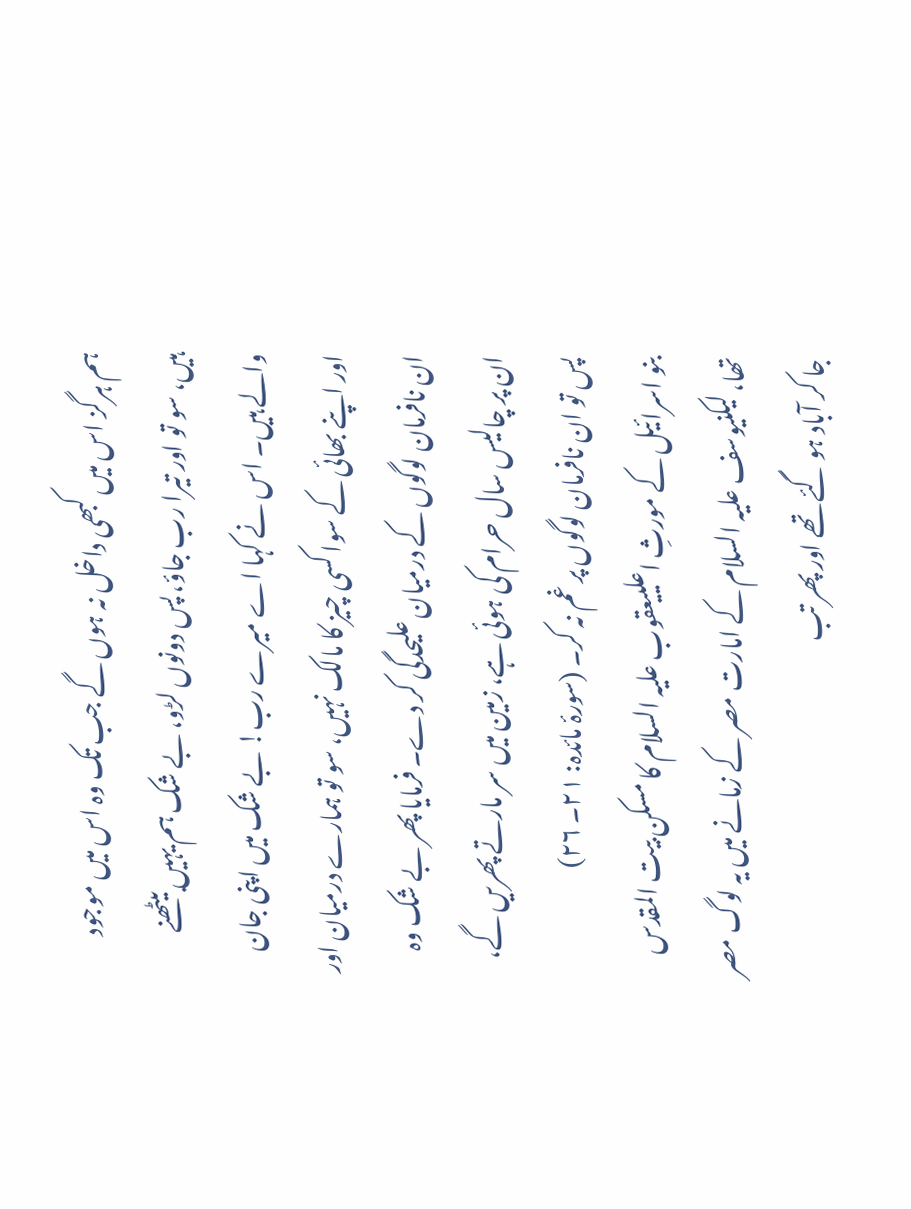ہم ہرگز اس میں کبھی داخل نہ ہوں گے جب تک وہ اس میں موجود ہیں، سو تو اور تیرا رب جاؤ، پس دونوں لڑو، بے شک ہم یہیں بیٹھنے والے ہیں۔ اس نے کہا اے میرے رب! بے شک میں اپنی جان اور اپنے بھائی کے سوا کسی چیز کا مالک نہیں، سو تو ہمارے درمیان اور ان نافرمان لوگوں کے درمیان علیحدگی کر دے۔ فرمایا پھر بے شک وہ ان پر چالیس سال حرام کی ہوئی ہے، زمین میں سر مارتے پھریں گے، پس تو ان نافرمان لوگوں پر غم نہ کر۔ (سورۂ مائدہ: ۲۱۔ ۲۶)
بنو اسرائیل کے مورثِ اعلییعقوب علیہ السلام کا مسکن بیت المقدس تھا، لیکنیوسف علیہ السلام کے امارت مصر کے زمانے میں یہ لوگ مصر جا کر آباد ہو گئے تھے اور پھر تب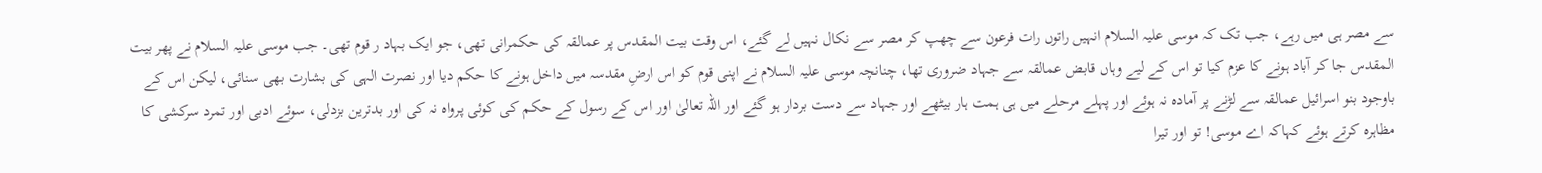سے مصر ہی میں رہے، جب تک کہ موسی علیہ السلام انہیں راتوں رات فرعون سے چھپ کر مصر سے نکال نہیں لے گئے، اس وقت بیت المقدس پر عمالقہ کی حکمرانی تھی، جو ایک بہاد ر قوم تھی۔ جب موسی علیہ السلام نے پھر بیت المقدس جا کر آباد ہونے کا عزم کیا تو اس کے لیے وہاں قابض عمالقہ سے جہاد ضروری تھا، چنانچہ موسی علیہ السلام نے اپنی قوم کو اس ارضِ مقدسہ میں داخل ہونے کا حکم دیا اور نصرت الہی کی بشارت بھی سنائی، لیکن اس کے باوجود بنو اسرائیل عمالقہ سے لڑنے پر آمادہ نہ ہوئے اور پہلے مرحلے میں ہی ہمت ہار بیٹھے اور جہاد سے دست بردار ہو گئے اور اللہ تعالیٰ اور اس کے رسول کے حکم کی کوئی پرواہ نہ کی اور بدترین بزدلی، سوئے ادبی اور تمرد سرکشی کا مظاہرہ کرتے ہوئے کہاکہ اے موسی! تو اور تیرا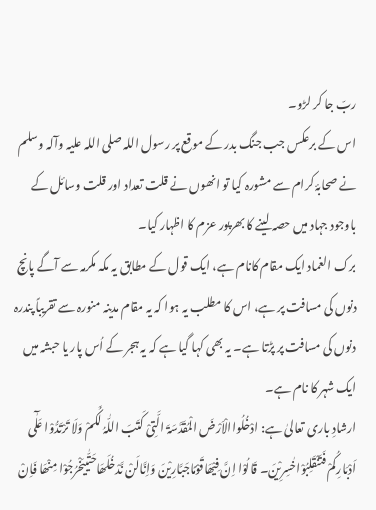ربّ جا کر لڑو۔
اس کے برعکس جب جنگ بدر کے موقع پر رسول اللہ صلی اللہ علیہ وآلہ وسلم نے صحابۂ کرام سے مشورہ کیا تو انھوں نے قلت تعداد اور قلت وسائل کے باوجود جہاد میں حصہ لینے کا بھرپور عزم کا اظہار کیا۔
برک الغماد ایک مقام کانام ہے، ایک قول کے مطابق یہ مکہ مکرمہ سے آگے پانچ دنوں کی مسافت پر ہے، اس کا مطلب یہ ہوا کہ یہ مقام مدینہ منورہ سے تقریباً پندرہ دنوں کی مسافت پر پڑتا ہے۔ یہ بھی کہا گیا ہے کہ یہ ہجر کے اُس پار یا حبشہ میں ایک شہر کا نام ہے۔
ارشادِ باری تعالیٰ ہے: ادْخُلُواالْاَرْضَ الْمُقَدَّسَۃَ الَّتِیْ کَتَبَ اللّٰہُ لَکُمْ وَلَا تَرْتَدُّوْا عَلٰٓی
اَدْبَارِکُمْ فَتَنْقَلِبُوْاخٰسِرِیْنَ۔ قَالُوْا اِنَّ فِیْھَاقَوْمًاجَبَّارِیْنَ وَاِنَّالَنْ نَّدْخُلَھَاحَتّٰییَخْرُجُوْا مِنْھَا فَاِنْ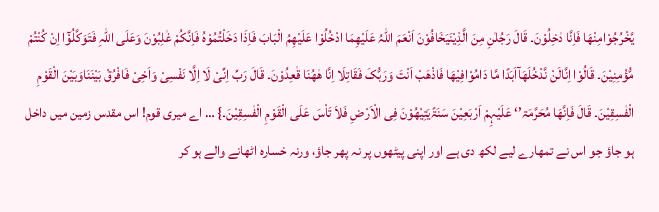یَّخْرُجُوْامِنْھَا فَاِنَّا دٰخِلُوْنَ۔ قَالَ رَجُلٰنِ مِنَ الَّذِیْنَیَخَافُوْنَ اَنْعَمَ اللّٰہُ عَلَیْھِمَا ادْخُلُوْا عَلَیْھِمُ الْبَابَ فَاِذَا دَخَلْتُمُوْہُ فَاِنَّکُمْ غٰلِبُوْنَ وَعَلَی اللّٰہِ فَتَوَکَّلُوْٓا اِنْ کُنْتُمْ مُّؤْمِنِیْنَ۔ قَالُوْا اِنَّالَنْ نَّدْخُلَھَآاَبَدًا مَّا دَامُوْافِیْھَا فَاذْھَبْ اَنْتَ وَرَبُّکَ فَقَاتِلَا اِنَّا ھٰھُنَا قٰعِدُوْنَ۔ قَالَ رَبِّ اِنِّیْ لَا اِلَّا نَفْسِیْ وَاَخِیْ فَافْرُقْ بَیْنَنَاوَبَیْنَ الْقَوْمِ الْفٰسِقِیْنَ۔ قَالَ فَاِنَّھَا مُحَرَّمَۃ’‘ عَلَیْہِمْ اَرْبَعِیْنَ سَنَۃًیَتِیْھُوْنَ فِی الْاَرْضِ فَلاَ تَاْسَ عَلَی الْقَوْمِ الْفٰسِقِیْنَ۔} … اے میری قوم! اس مقدس زمین میں داخل ہو جاؤ جو اس نے تمھارے لیے لکھ دی ہے اور اپنی پیٹھوں پر نہ پھر جاؤ، ورنہ خسارہ اٹھانے والے ہو کر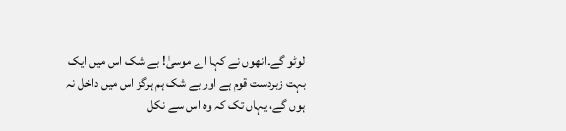لوٹو گے۔انھوں نے کہا اے موسیٰ! بے شک اس میں ایک بہت زبردست قوم ہے اور بے شک ہم ہرگز اس میں داخل نہ ہوں گے، یہاں تک کہ وہ اس سے نکل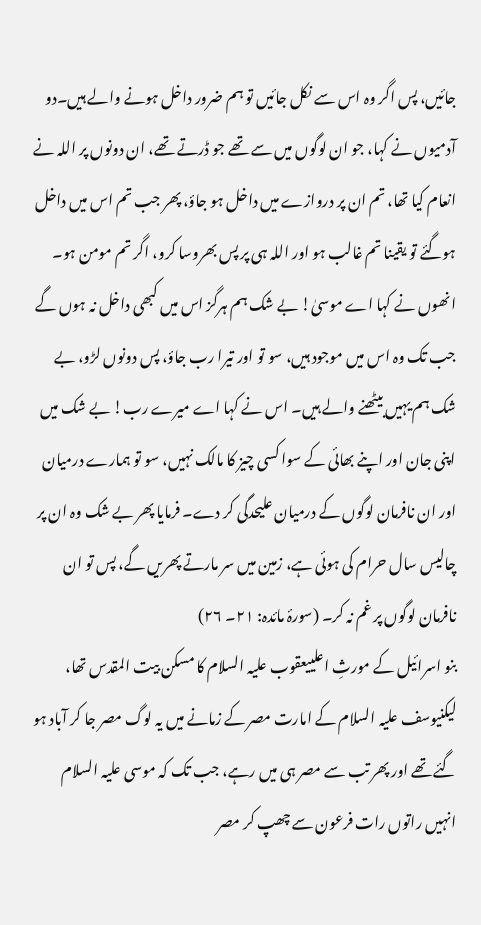جائیں، پس اگر وہ اس سے نکل جائیں تو ہم ضرور داخل ہونے والے ہیں۔دو آدمیوں نے کہا، جو ان لوگوں میں سے تھے جو ڈرتے تھے، ان دونوں پر اللہ نے انعام کیا تھا، تم ان پر دروازے میں داخل ہو جاؤ، پھر جب تم اس میں داخل ہوگئے تو یقینا تم غالب ہو اور اللہ ہی پر پس بھروسا کرو، اگر تم مومن ہو۔ انھوں نے کہا اے موسیٰ! بے شک ہم ہرگز اس میں کبھی داخل نہ ہوں گے جب تک وہ اس میں موجود ہیں، سو تو اور تیرا رب جاؤ، پس دونوں لڑو، بے شک ہم یہیں بیٹھنے والے ہیں۔ اس نے کہا اے میرے رب! بے شک میں اپنی جان اور اپنے بھائی کے سوا کسی چیز کا مالک نہیں، سو تو ہمارے درمیان اور ان نافرمان لوگوں کے درمیان علیحدگی کر دے۔ فرمایا پھر بے شک وہ ان پر چالیس سال حرام کی ہوئی ہے، زمین میں سر مارتے پھریں گے، پس تو ان نافرمان لوگوں پر غم نہ کر۔ (سورۂ مائدہ: ۲۱۔ ۲۶)
بنو اسرائیل کے مورثِ اعلییعقوب علیہ السلام کا مسکن بیت المقدس تھا، لیکنیوسف علیہ السلام کے امارت مصر کے زمانے میں یہ لوگ مصر جا کر آباد ہو گئے تھے اور پھر تب سے مصر ہی میں رہے، جب تک کہ موسی علیہ السلام انہیں راتوں رات فرعون سے چھپ کر مصر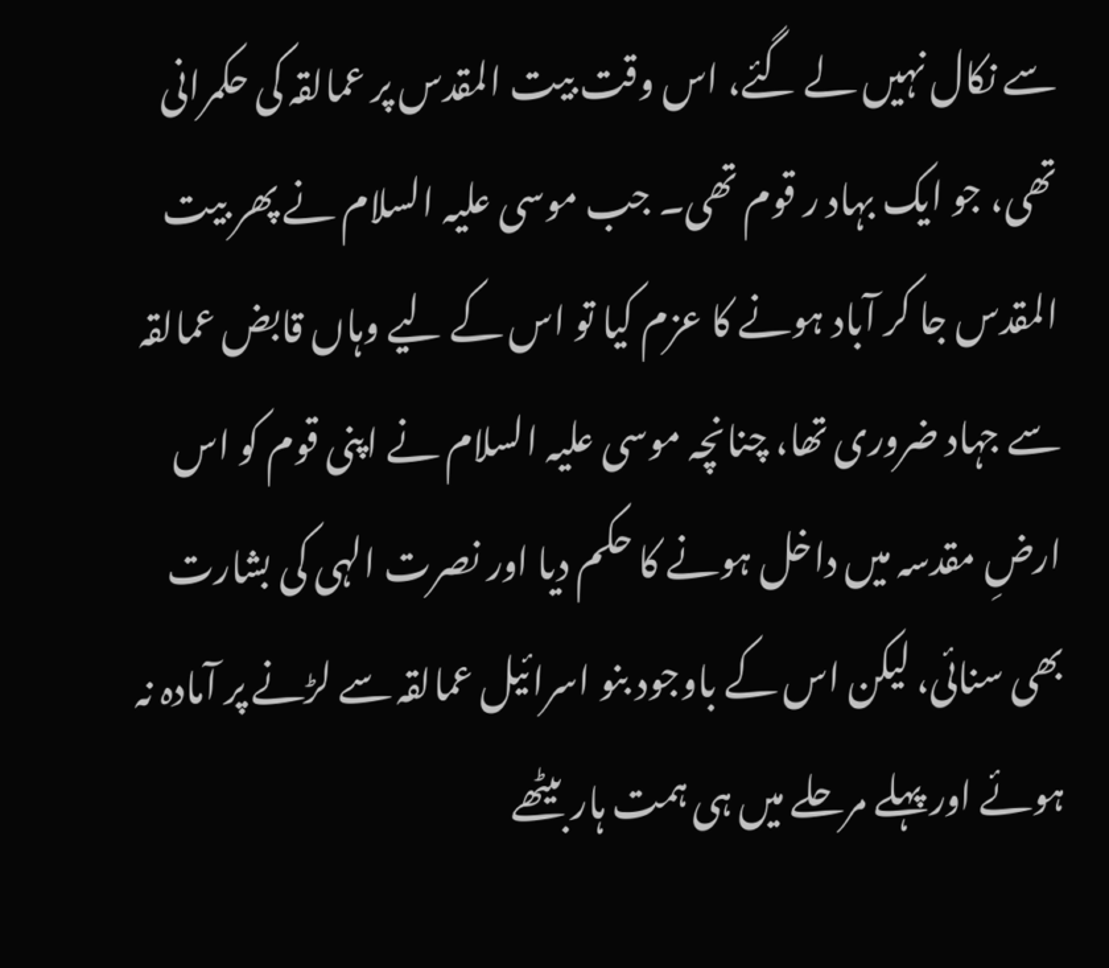سے نکال نہیں لے گئے، اس وقت بیت المقدس پر عمالقہ کی حکمرانی تھی، جو ایک بہاد ر قوم تھی۔ جب موسی علیہ السلام نے پھر بیت المقدس جا کر آباد ہونے کا عزم کیا تو اس کے لیے وہاں قابض عمالقہ سے جہاد ضروری تھا، چنانچہ موسی علیہ السلام نے اپنی قوم کو اس ارضِ مقدسہ میں داخل ہونے کا حکم دیا اور نصرت الہی کی بشارت بھی سنائی، لیکن اس کے باوجود بنو اسرائیل عمالقہ سے لڑنے پر آمادہ نہ ہوئے اور پہلے مرحلے میں ہی ہمت ہار بیٹھے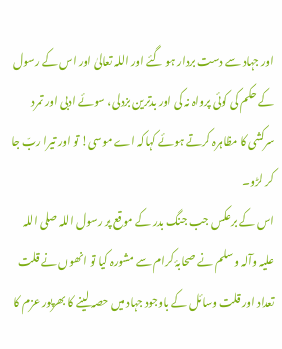اور جہاد سے دست بردار ہو گئے اور اللہ تعالیٰ اور اس کے رسول کے حکم کی کوئی پرواہ نہ کی اور بدترین بزدلی، سوئے ادبی اور تمرد سرکشی کا مظاہرہ کرتے ہوئے کہاکہ اے موسی! تو اور تیرا ربّ جا کر لڑو۔
اس کے برعکس جب جنگ بدر کے موقع پر رسول اللہ صلی اللہ علیہ وآلہ وسلم نے صحابۂ کرام سے مشورہ کیا تو انھوں نے قلت تعداد اور قلت وسائل کے باوجود جہاد میں حصہ لینے کا بھرپور عزم کا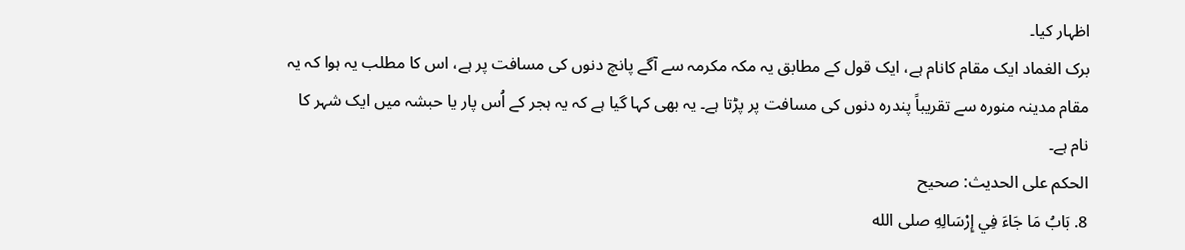اظہار کیا۔
برک الغماد ایک مقام کانام ہے، ایک قول کے مطابق یہ مکہ مکرمہ سے آگے پانچ دنوں کی مسافت پر ہے، اس کا مطلب یہ ہوا کہ یہ مقام مدینہ منورہ سے تقریباً پندرہ دنوں کی مسافت پر پڑتا ہے۔ یہ بھی کہا گیا ہے کہ یہ ہجر کے اُس پار یا حبشہ میں ایک شہر کا نام ہے۔
الحكم على الحديث: صحیح
8. بَابُ مَا جَاءَ فِي إِرْسَالِهِ صلى الله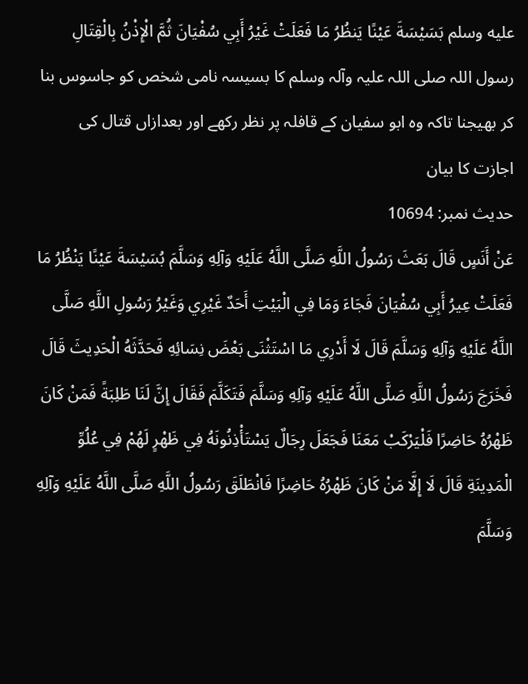عليه وسلم بَسَيْسَةَ عَيْنًا يَنظُرُ مَا فَعَلَتْ غَيْرُ أَبِي سُفْيَانَ ثُمَّ الْإِذْنُ بِالْقِتَالِ
رسول اللہ صلی اللہ علیہ وآلہ وسلم کا بسیسہ نامی شخص کو جاسوس بنا کر بھیجنا تاکہ وہ ابو سفیان کے قافلہ پر نظر رکھے اور بعدازاں قتال کی اجازت کا بیان
حدیث نمبر: 10694
عَنْ أَنَسٍ قَالَ بَعَثَ رَسُولُ اللَّهِ صَلَّى اللَّهُ عَلَيْهِ وَآلِهِ وَسَلَّمَ بُسَيْسَةَ عَيْنًا يَنْظُرُ مَا فَعَلَتْ عِيرُ أَبِي سُفْيَانَ فَجَاءَ وَمَا فِي الْبَيْتِ أَحَدٌ غَيْرِي وَغَيْرُ رَسُولِ اللَّهِ صَلَّى اللَّهُ عَلَيْهِ وَآلِهِ وَسَلَّمَ قَالَ لَا أَدْرِي مَا اسْتَثْنَى بَعْضَ نِسَائِهِ فَحَدَّثَهُ الْحَدِيثَ قَالَ فَخَرَجَ رَسُولُ اللَّهِ صَلَّى اللَّهُ عَلَيْهِ وَآلِهِ وَسَلَّمَ فَتَكَلَّمَ فَقَالَ إِنَّ لَنَا طَلِبَةً فَمَنْ كَانَ ظَهْرُهُ حَاضِرًا فَلْيَرْكَبْ مَعَنَا فَجَعَلَ رِجَالٌ يَسْتَأْذِنُونَهُ فِي ظَهْرٍ لَهُمْ فِي عُلُوِّ الْمَدِينَةِ قَالَ لَا إِلَّا مَنْ كَانَ ظَهْرُهُ حَاضِرًا فَانْطَلَقَ رَسُولُ اللَّهِ صَلَّى اللَّهُ عَلَيْهِ وَآلِهِ وَسَلَّمَ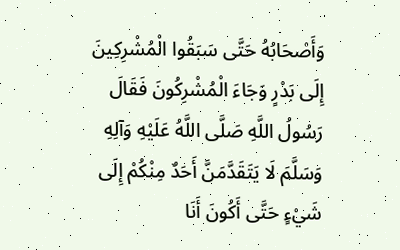وَأَصْحَابُهُ حَتَّى سَبَقُوا الْمُشْرِكِينَ إِلَى بَدْرٍ وَجَاءَ الْمُشْرِكُونَ فَقَالَ رَسُولُ اللَّهِ صَلَّى اللَّهُ عَلَيْهِ وَآلِهِ وَسَلَّمَ لَا يَتَقَدَّمَنَّ أَحَدٌ مِنْكُمْ إِلَى شَيْءٍ حَتَّى أَكُونَ أَنَا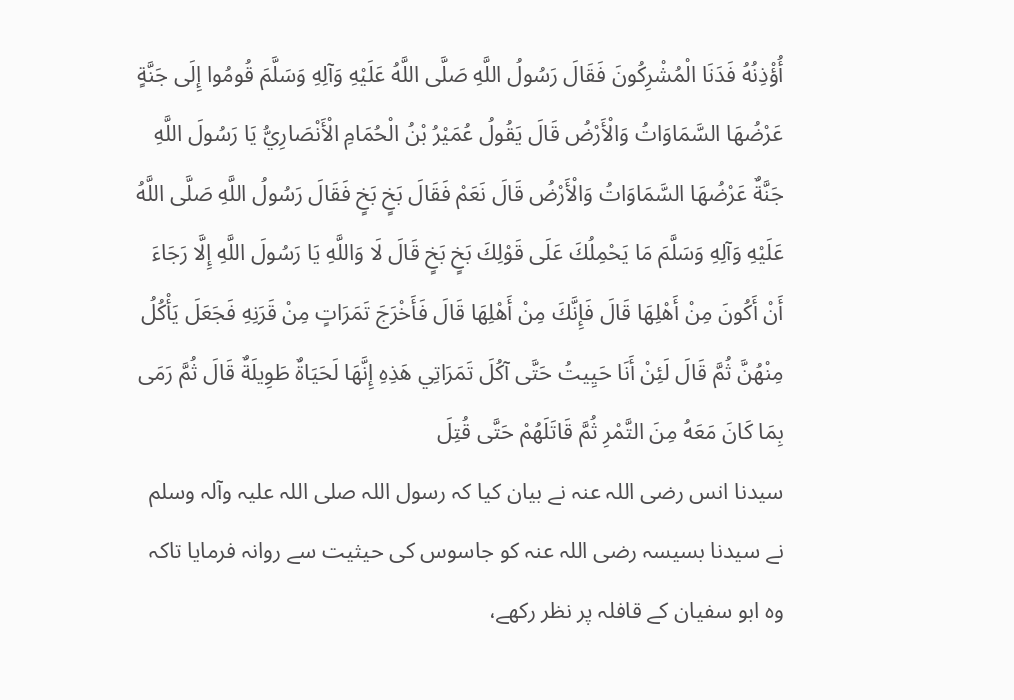أُؤْذِنُهُ فَدَنَا الْمُشْرِكُونَ فَقَالَ رَسُولُ اللَّهِ صَلَّى اللَّهُ عَلَيْهِ وَآلِهِ وَسَلَّمَ قُومُوا إِلَى جَنَّةٍ عَرْضُهَا السَّمَاوَاتُ وَالْأَرْضُ قَالَ يَقُولُ عُمَيْرُ بْنُ الْحُمَامِ الْأَنْصَارِيُّ يَا رَسُولَ اللَّهِ جَنَّةٌ عَرْضُهَا السَّمَاوَاتُ وَالْأَرْضُ قَالَ نَعَمْ فَقَالَ بَخٍ بَخٍ فَقَالَ رَسُولُ اللَّهِ صَلَّى اللَّهُ عَلَيْهِ وَآلِهِ وَسَلَّمَ مَا يَحْمِلُكَ عَلَى قَوْلِكَ بَخٍ بَخٍ قَالَ لَا وَاللَّهِ يَا رَسُولَ اللَّهِ إِلَّا رَجَاءَ أَنْ أَكُونَ مِنْ أَهْلِهَا قَالَ فَإِنَّكَ مِنْ أَهْلِهَا قَالَ فَأَخْرَجَ تَمَرَاتٍ مِنْ قَرَنِهِ فَجَعَلَ يَأْكُلُ مِنْهُنَّ ثُمَّ قَالَ لَئِنْ أَنَا حَيِيتُ حَتَّى آكُلَ تَمَرَاتِي هَذِهِ إِنَّهَا لَحَيَاةٌ طَوِيلَةٌ قَالَ ثُمَّ رَمَى بِمَا كَانَ مَعَهُ مِنَ التَّمْرِ ثُمَّ قَاتَلَهُمْ حَتَّى قُتِلَ
سیدنا انس رضی اللہ عنہ نے بیان کیا کہ رسول اللہ صلی اللہ علیہ وآلہ وسلم نے سیدنا بسیسہ رضی اللہ عنہ کو جاسوس کی حیثیت سے روانہ فرمایا تاکہ وہ ابو سفیان کے قافلہ پر نظر رکھے،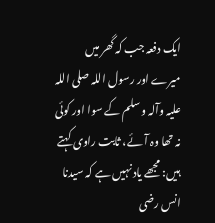ایک دفعہ جب کہ گھر میں میرے اور رسول اللہ صلی اللہ علیہ وآلہ وسلم کے سوا اور کوئی نہ تھا وہ آئے، ثابت راوی کہتے ہیں: مجھے یاد نہیں ہے کہ سیدنا انس رضی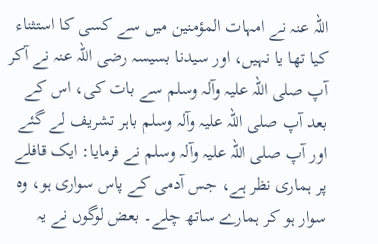اللہ عنہ نے امہات المؤمنین میں سے کسی کا استثناء کیا تھا یا نہیں، اور سیدنا بسیسہ رضی اللہ عنہ نے آکر آپ صلی اللہ علیہ وآلہ وسلم سے بات کی، اس کے بعد آپ صلی اللہ علیہ وآلہ وسلم باہر تشریف لے گئے اور آپ صلی اللہ علیہ وآلہ وسلم نے فرمایا: ایک قافلے پر ہماری نظر ہے، جس آدمی کے پاس سواری ہو، وہ سوار ہو کر ہمارے ساتھ چلے۔ بعض لوگوں نے یہ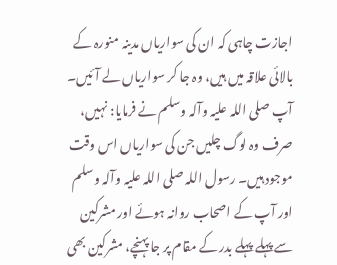اجازت چاہی کہ ان کی سواریاں مدینہ منورہ کے بالائی علاقہ میں ہیں، وہ جا کر سواریاں لے آئیں۔ آپ صلی اللہ علیہ وآلہ وسلم نے فرمایا: نہیں، صرف وہ لوگ چلیں جن کی سواریاں اس وقت موجود ہیں۔ رسول اللہ صلی اللہ علیہ وآلہ وسلم اور آپ کے اصحاب روانہ ہوئے اور مشرکین سے پہلے پہلے بدر کے مقام پر جا پہنچے، مشرکین بھی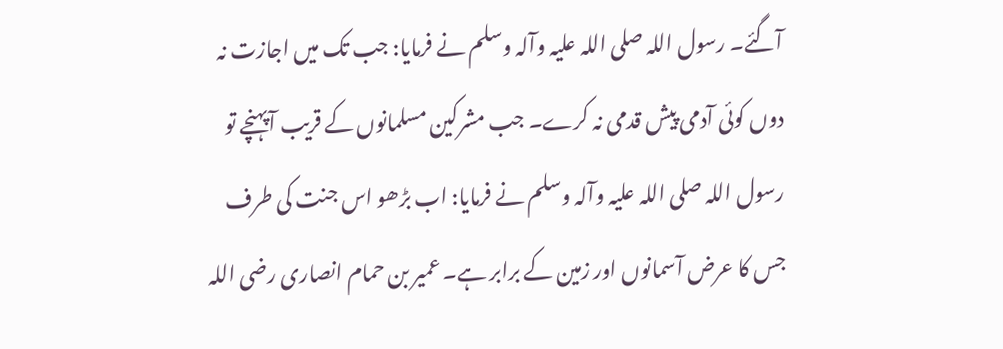آگئے۔ رسول اللہ صلی اللہ علیہ وآلہ وسلم نے فرمایا: جب تک میں اجازت نہ دوں کوئی آدمی پیش قدمی نہ کرے۔ جب مشرکین مسلمانوں کے قریب آپہنچے تو رسول اللہ صلی اللہ علیہ وآلہ وسلم نے فرمایا: اب بڑھو اس جنت کی طرف جس کا عرض آسمانوں اور زمین کے برابر ہے۔ عمیر بن حمام انصاری رضی اللہ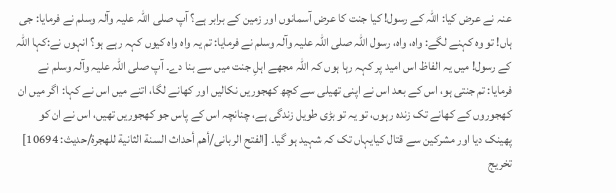عنہ نے عرض کیا: اللہ کے رسول! کیا جنت کا عرض آسمانوں اور زمین کے برابر ہے؟ آپ صلی اللہ علیہ وآلہ وسلم نے فرمایا: جی ہاں! تو وہ کہنے لگے: واہ، واہ، رسول اللہ صلی اللہ علیہ وآلہ وسلم نے فرمایا: تم یہ واہ واہ کیوں کہہ رہے ہو؟ انہوں نے:کہا اللہ کے رسول! میں یہ الفاظ اس امید پر کہہ رہا ہوں کہ اللہ مجھے اہلِ جنت میں سے بنا دے۔ آپ صلی اللہ علیہ وآلہ وسلم نے فرمایا: تم جنتی ہو، اس کے بعد اس نے اپنی تھیلی سے کچھ کھجوریں نکالیں اور کھانے لگا، اتنے میں اس نے کہا: اگر میں ان کھجوروں کے کھانے تک زندہ رہوں، تو یہ تو بڑی طویل زندگی ہے، چنانچہ اس کے پاس جو کھجوریں تھیں، اس نے ان کو پھینک دیا اور مشرکین سے قتال کیایہاں تک کہ شہید ہو گیا۔ [الفتح الربانی/أهم أحداث السنة الثانية للهجرة/حدیث: 10694]
تخریج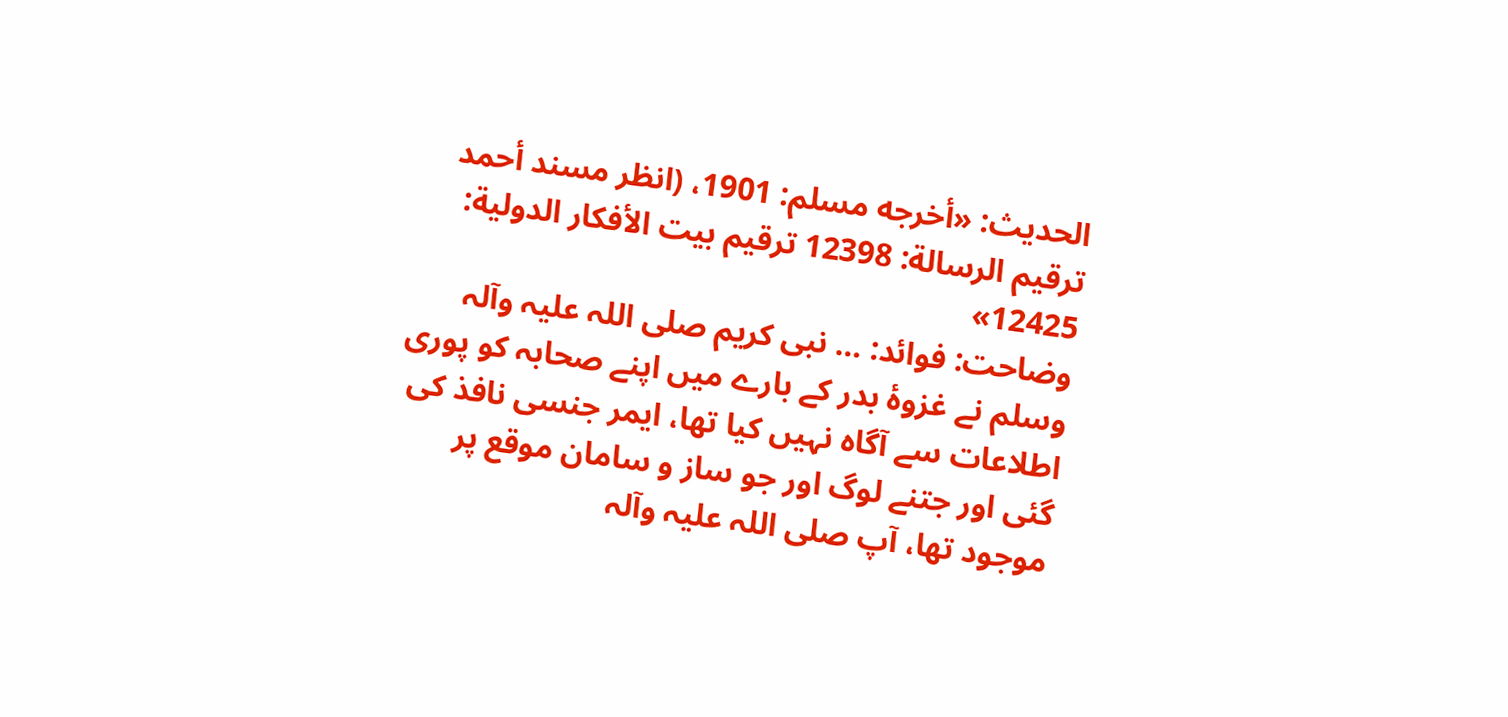الحدیث: «أخرجه مسلم: 1901، (انظر مسند أحمد ترقيم الرسالة: 12398 ترقیم بيت الأفكار الدولية: 12425»
وضاحت: فوائد: … نبی کریم صلی اللہ علیہ وآلہ وسلم نے غزوۂ بدر کے بارے میں اپنے صحابہ کو پوری اطلاعات سے آگاہ نہیں کیا تھا، ایمر جنسی نافذ کی گئی اور جتنے لوگ اور جو ساز و سامان موقع پر موجود تھا، آپ صلی اللہ علیہ وآلہ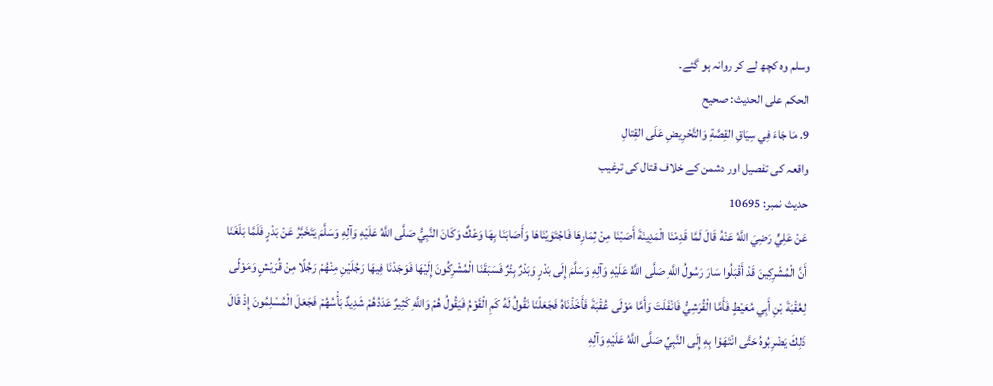وسلم وہ کچھ لے کر روانہ ہو گئے۔
الحكم على الحديث: صحیح
9. مَا جَاءَ فِي سِيَاقِ القِصَّةِ وَالتَّحْرِيضِ عَلَى القِتالِ
واقعہ کی تفصیل اور دشمن کے خلاف قتال کی ترغیب
حدیث نمبر: 10695
عَنْ عَلِيٍّ رَضِيَ اللَّهُ عَنْهُ قَالَ لَمَّا قَدِمْنَا الْمَدِينَةَ أَصَبْنَا مِنْ ثِمَارِهَا فَاجْتَوَيْنَاهَا وَأَصَابَنَا بِهَا وَعْكٌ وَكَانَ النَّبِيُّ صَلَّى اللَّهُ عَلَيْهِ وَآلِهِ وَسَلَّمَ يَتَخَبَّرُ عَنْ بَدْرٍ فَلَمَّا بَلَغَنَا أَنَّ الْمُشْرِكِينَ قَدْ أَقْبَلُوا سَارَ رَسُولُ اللَّهِ صَلَّى اللَّهُ عَلَيْهِ وَآلِهِ وَسَلَّمَ إِلَى بَدْرٍ وَبَدْرٌ بِئْرٌ فَسَبَقَنَا الْمُشْرِكُونَ إِلَيْهَا فَوَجَدْنَا فِيهَا رَجُلَيْنِ مِنْهُمْ رَجُلًا مِنْ قُرَيْشٍ وَمَوْلًى لِعُقْبَةَ بْنِ أَبِي مُعَيْطٍ فَأَمَّا الْقُرَشِيُّ فَانْفَلَتَ وَأَمَّا مَوْلَى عُقْبَةَ فَأَخَذْنَاهُ فَجَعَلْنَا نَقُولُ لَهُ كَمِ الْقَوْمُ فَيَقُولُ هُمْ وَاللَّهِ كَثِيرٌ عَدَدُهُمْ شَدِيدٌ بَأْسُهُمْ فَجَعَلَ الْمُسْلِمُونَ إِذْ قَالَ ذَلِكَ يَضْرِبُوهُ حَتَّى انْتَهَوْا بِهِ إِلَى النَّبِيِّ صَلَّى اللَّهُ عَلَيْهِ وَآلِهِ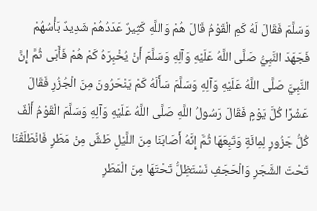وَسَلَّمَ فَقَالَ لَهُ كَمِ الْقَوْمُ قَالَ هُمْ وَاللَّهِ كَثِيرٌ عَدَدُهُمْ شَدِيدٌ بَأْسُهُمْ فَجَهَدَ النَّبِيُّ صَلَّى اللَّهُ عَلَيْهِ وَآلِهِ وَسَلَّمَ أَنْ يُخْبِرَهُ كَمْ هُمْ فَأَبَى ثُمَّ إِنَّ النَّبِيَّ صَلَّى اللَّهُ عَلَيْهِ وَآلِهِ وَسَلَّمَ سَأَلَهُ كَمْ يَنْحَرُونَ مِنَ الْجُزُرِ فَقَالَ عَشْرًا كُلَّ يَوْمٍ فَقَالَ رَسُولُ اللَّهِ صَلَّى اللَّهُ عَلَيْهِ وَآلِهِ وَسَلَّمَ الْقَوْمُ أَلْفٌ كُلُّ جَزُورٍ لِمِائَةٍ وَتَبِعَهَا ثُمَّ إِنَّهُ أَصَابَنَا مِنَ اللَّيْلِ طَشٌّ مِنْ مَطَرٍ فَانْطَلَقْنَا تَحْتَ الشَّجَرِ وَالْحَجَفِ نَسْتَظِلُّ تَحْتَهَا مِنَ الْمَطَرِ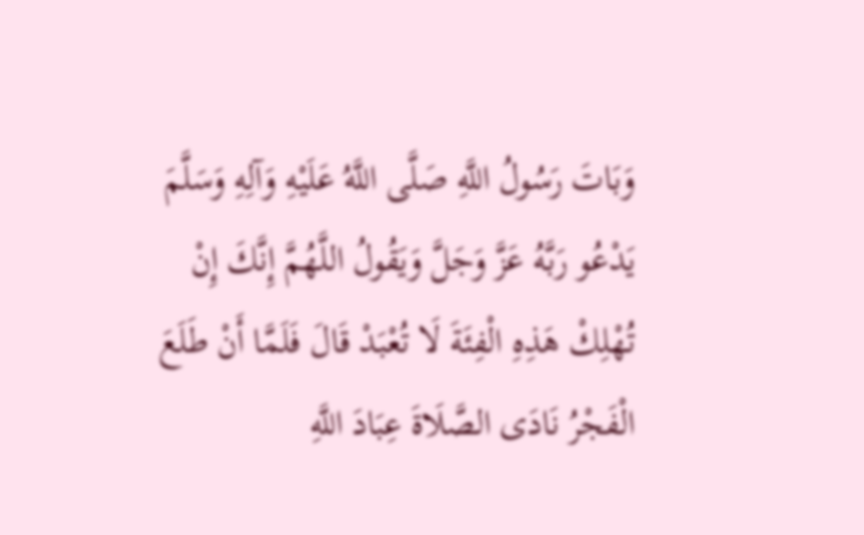وَبَاتَ رَسُولُ اللَّهِ صَلَّى اللَّهُ عَلَيْهِ وَآلِهِ وَسَلَّمَ يَدْعُو رَبَّهُ عَزَّ وَجَلَّ وَيَقُولُ اللَّهُمَّ إِنَّكَ إِنْ تُهْلِكْ هَذِهِ الْفِئَةَ لَا تُعْبَدْ قَالَ فَلَمَّا أَنْ طَلَعَ الْفَجْرُ نَادَى الصَّلَاةَ عِبَادَ اللَّهِ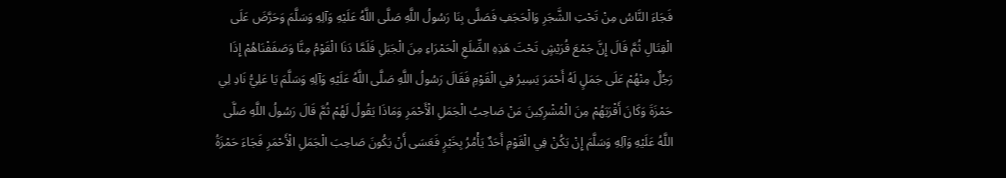فَجَاءَ النَّاسُ مِنْ تَحْتِ الشَّجَرِ وَالْحَجَفِ فَصَلَّى بِنَا رَسُولُ اللَّهِ صَلَّى اللَّهُ عَلَيْهِ وَآلِهِ وَسَلَّمَ وَحَرَّضَ عَلَى الْقِتَالِ ثُمَّ قَالَ إِنَّ جَمْعَ قُرَيْشٍ تَحْتَ هَذِهِ الضِّلَعِ الْحَمْرَاءِ مِنَ الْجَبَلِ فَلَمَّا دَنَا الْقَوْمُ مِنَّا وَصَفَفْنَاهُمْ إِذَا رَجُلٌ مِنْهُمْ عَلَى جَمَلٍ لَهُ أَحْمَرَ يَسِيرُ فِي الْقَوْمِ فَقَالَ رَسُولُ اللَّهِ صَلَّى اللَّهُ عَلَيْهِ وَآلِهِ وَسَلَّمَ يَا عَلِيُّ نَادِ لِي حَمْزَةَ وَكَانَ أَقْرَبَهُمْ مِنَ الْمُشْرِكِينَ مَنْ صَاحِبُ الْجَمَلِ الْأَحْمَرِ وَمَاذَا يَقُولُ لَهُمْ ثُمَّ قَالَ رَسُولُ اللَّهِ صَلَّى اللَّهُ عَلَيْهِ وَآلِهِ وَسَلَّمَ إِنْ يَكُنْ فِي الْقَوْمِ أَحَدٌ يَأْمُرُ بِخَيْرٍ فَعَسَى أَنْ يَكُونَ صَاحِبَ الْجَمَلِ الْأَحْمَرِ فَجَاءَ حَمْزَةُ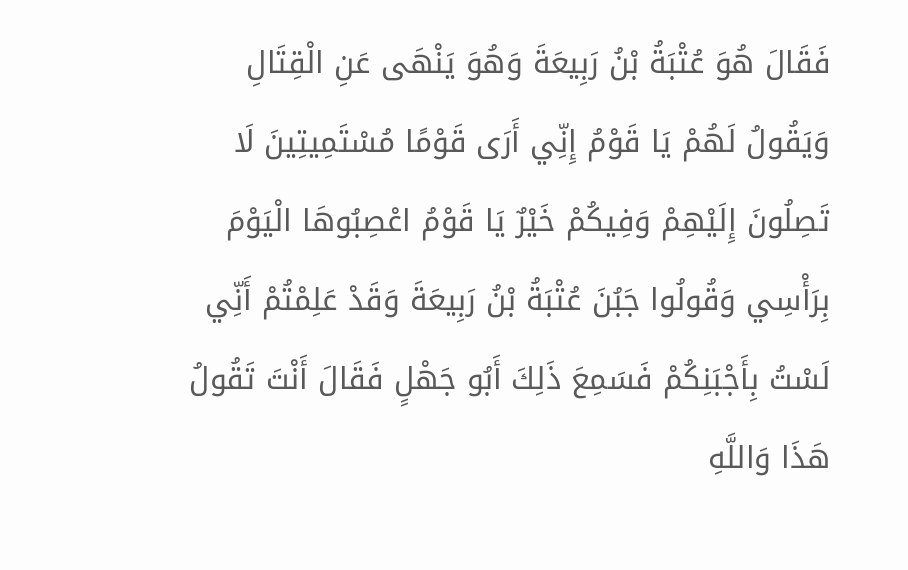فَقَالَ هُوَ عُتْبَةُ بْنُ رَبِيعَةَ وَهُوَ يَنْهَى عَنِ الْقِتَالِ وَيَقُولُ لَهُمْ يَا قَوْمُ إِنِّي أَرَى قَوْمًا مُسْتَمِيتِينَ لَا تَصِلُونَ إِلَيْهِمْ وَفِيكُمْ خَيْرٌ يَا قَوْمُ اعْصِبُوهَا الْيَوْمَ بِرَأْسِي وَقُولُوا جَبُنَ عُتْبَةُ بْنُ رَبِيعَةَ وَقَدْ عَلِمْتُمْ أَنِّي لَسْتُ بِأَجْبَنِكُمْ فَسَمِعَ ذَلِكَ أَبُو جَهْلٍ فَقَالَ أَنْتَ تَقُولُ هَذَا وَاللَّهِ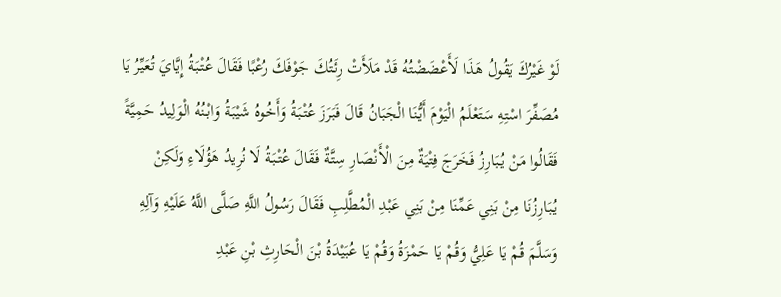لَوْ غَيْرُكَ يَقُولُ هَذَا لَأَعْضَضْتُهُ قَدْ مَلَأَتْ رِئَتُكَ جَوْفَكَ رُعْبًا فَقَالَ عُتْبَةُ إِيَّايَ تُعَيِّرُ يَا مُصَفِّرَ اسْتِهِ سَتَعْلَمُ الْيَوْمَ أَيُّنَا الْجَبَانُ قَالَ فَبَرَزَ عُتْبَةُ وَأَخُوهُ شَيْبَةُ وَابْنُهُ الْوَلِيدُ حَمِيَّةً فَقَالُوا مَنْ يُبَارِزُ فَخَرَجَ فِتْيَةٌ مِنَ الْأَنْصَارِ سِتَّةٌ فَقَالَ عُتْبَةُ لَا نُرِيدُ هَؤُلَاءِ وَلَكِنْ يُبَارِزُنَا مِنْ بَنِي عَمِّنَا مِنْ بَنِي عَبْدِ الْمُطَّلِبِ فَقَالَ رَسُولُ اللَّهِ صَلَّى اللَّهُ عَلَيْهِ وَآلِهِ وَسَلَّمَ قُمْ يَا عَلِيُّ وَقُمْ يَا حَمْزَةُ وَقُمْ يَا عُبَيْدَةُ بْنَ الْحَارِثِ بْنِ عَبْدِ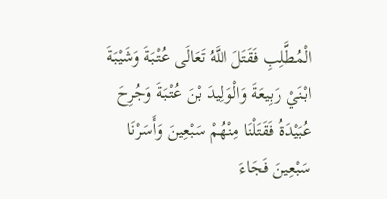الْمُطَّلِبِ فَقَتَلَ اللَّهُ تَعَالَى عُتْبَةَ وَشَيْبَةَ ابْنَيْ رَبِيعَةَ وَالْوَلِيدَ بْنَ عُتْبَةَ وَجُرِحَ عُبَيْدَةُ فَقَتَلْنَا مِنْهُمْ سَبْعِينَ وَأَسَرْنَا سَبْعِينَ فَجَاءَ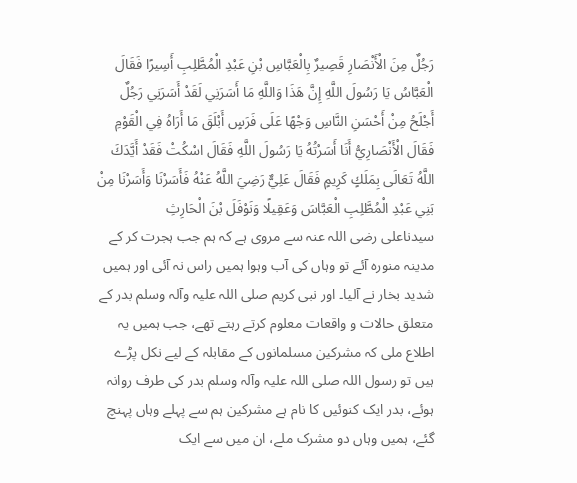رَجُلٌ مِنَ الْأَنْصَارِ قَصِيرٌ بِالْعَبَّاسِ بْنِ عَبْدِ الْمُطَّلِبِ أَسِيرًا فَقَالَ الْعَبَّاسُ يَا رَسُولَ اللَّهِ إِنَّ هَذَا وَاللَّهِ مَا أَسَرَنِي لَقَدْ أَسَرَنِي رَجُلٌ أَجْلَحُ مِنْ أَحْسَنِ النَّاسِ وَجْهًا عَلَى فَرَسٍ أَبْلَقَ مَا أَرَاهُ فِي الْقَوْمِ فَقَالَ الْأَنْصَارِيُّ أَنَا أَسَرْتُهُ يَا رَسُولَ اللَّهِ فَقَالَ اسْكُتْ فَقَدْ أَيَّدَكَ اللَّهُ تَعَالَى بِمَلَكٍ كَرِيمٍ فَقَالَ عَلِيٌّ رَضِيَ اللَّهُ عَنْهُ فَأَسَرْنَا وَأَسَرْنَا مِنْ بَنِي عَبْدِ الْمُطَّلِبِ الْعَبَّاسَ وَعَقِيلًا وَنَوْفَلَ بْنَ الْحَارِثِ
سیدناعلی رضی اللہ عنہ سے مروی ہے کہ ہم جب ہجرت کر کے مدینہ منورہ آئے تو وہاں کی آب وہوا ہمیں راس نہ آئی اور ہمیں شدید بخار نے آلیا۔ اور نبی کریم صلی اللہ علیہ وآلہ وسلم بدر کے متعلق حالات و واقعات معلوم کرتے رہتے تھے، جب ہمیں یہ اطلاع ملی کہ مشرکین مسلمانوں کے مقابلہ کے لیے نکل پڑے ہیں تو رسول اللہ صلی اللہ علیہ وآلہ وسلم بدر کی طرف روانہ ہوئے، بدر ایک کنوئیں کا نام ہے مشرکین ہم سے پہلے وہاں پہنچ گئے، ہمیں وہاں دو مشرک ملے، ان میں سے ایک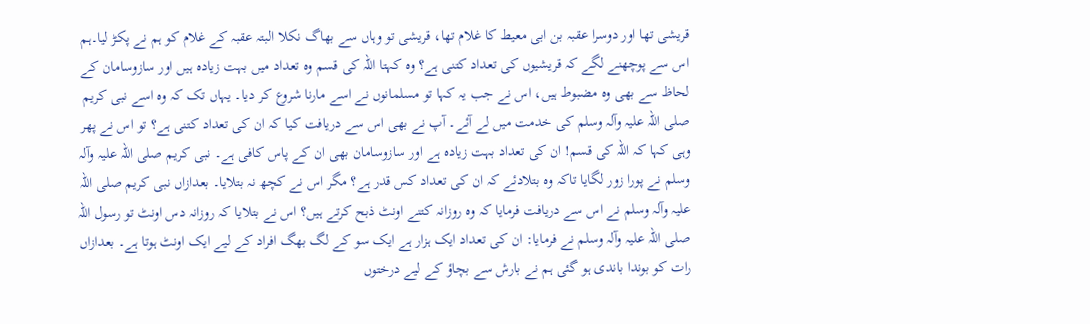قریشی تھا اور دوسرا عقبہ بن ابی معیط کا غلام تھا، قریشی تو وہاں سے بھاگ نکلا البتہ عقبہ کے غلام کو ہم نے پکڑ لیا۔ہم اس سے پوچھنے لگے کہ قریشیوں کی تعداد کتنی ہے؟ وہ کہتا اللہ کی قسم وہ تعداد میں بہت زیادہ ہیں اور سازوسامان کے لحاظ سے بھی وہ مضبوط ہیں، اس نے جب یہ کہا تو مسلمانوں نے اسے مارنا شروع کر دیا۔ یہاں تک کہ وہ اسے نبی کریم صلی اللہ علیہ وآلہ وسلم کی خدمت میں لے آئے۔ آپ نے بھی اس سے دریافت کیا کہ ان کی تعداد کتنی ہے؟ تو اس نے پھر وہی کہا کہ اللہ کی قسم! ان کی تعداد بہت زیادہ ہے اور سازوسامان بھی ان کے پاس کافی ہے۔ نبی کریم صلی اللہ علیہ وآلہ وسلم نے پورا زور لگایا تاکہ وہ بتلادئے کہ ان کی تعداد کس قدر ہے؟ مگر اس نے کچھ نہ بتلایا۔ بعدازاں نبی کریم صلی اللہ علیہ وآلہ وسلم نے اس سے دریافت فرمایا کہ وہ روزانہ کتنے اونٹ ذبح کرتے ہیں؟ اس نے بتلایا کہ روزانہ دس اونٹ تو رسول اللہ صلی اللہ علیہ وآلہ وسلم نے فرمایا: ان کی تعداد ایک ہزار ہے ایک سو کے لگ بھگ افراد کے لیے ایک اونٹ ہوتا ہے۔ بعدازاں رات کو بوندا باندی ہو گئی ہم نے بارش سے بچاؤ کے لیے درختوں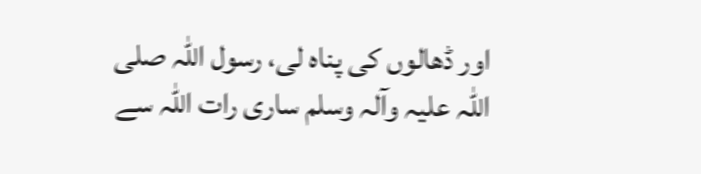اور ڈھالوں کی پناہ لی، رسول اللہ صلی اللہ علیہ وآلہ وسلم ساری رات اللہ سے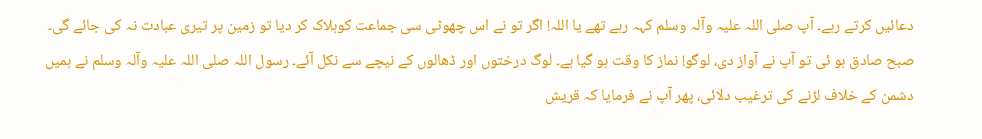دعائیں کرتے رہے۔ آپ صلی اللہ علیہ وآلہ وسلم کہہ رہے تھے یا اللہ! اگر تو نے اس چھوٹی سی جماعت کوہلاک کر دیا تو زمین پر تیری عبادت نہ کی جائے گی۔ صبح صادق ہو ئی تو آپ نے آواز دی، لوگو! نماز کا وقت ہو گیا ہے۔ لوگ درختوں اور ڈھالوں کے نیچے سے نکل آئے۔ رسول اللہ صلی اللہ علیہ وآلہ وسلم نے ہمیں دشمن کے خلاف لڑنے کی ترغیب دلائی، پھر آپ نے فرمایا کہ قریش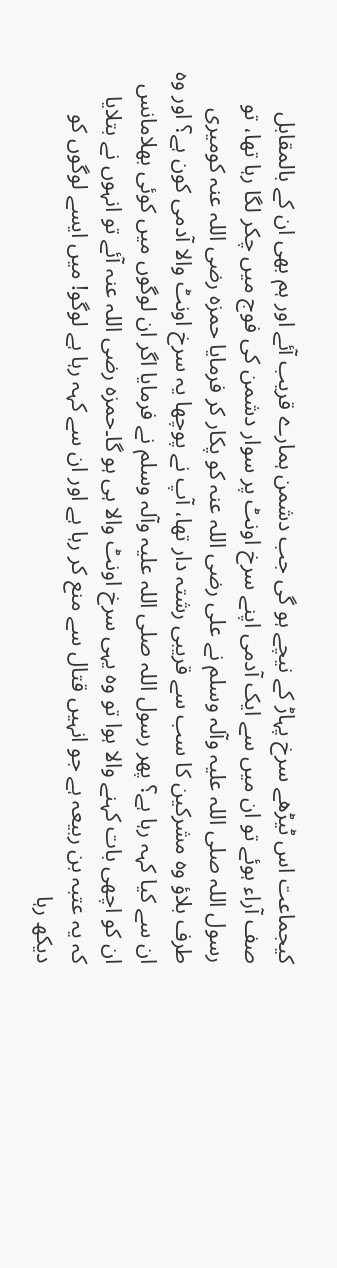کیجماعت اس ٹیڑھے سرخ پہاڑ کے نیچے ہو گی جب دشمن ہمارے قریب آئے اور ہم بھی ان کے بالمقابل صف آراء ہوئے تو ان میں سے ایک آدمی اپنے سرخ اونٹ پر سوار دشمن کی فوج میں چکر لگا رہا تھا، تو رسول اللہ صلی اللہ علیہ وآلہ وسلم نے علی رضی اللہ عنہ کو پکار کر فرمایا حمزہ رضی اللہ عنہ کومیری طرف بلاؤ وہ مشرکین کا سب سے قریبی رشتہ دار تھا، آپ نے پوچھا یہ سرخ اونٹ والا آدمی کون ہے؟ اور وہ ان سے کیا کہہ رہا ہے؟ پھر رسول اللہ صلی اللہ علیہ وآلہ وسلم نے فرمایا اگر ان لوگوں میں کوئی بھلامانس ان کو اچھی بات کہنے والا ہوا تو وہ یہی سرخ اونٹ والا ہی ہو گا۔حمزہ رضی اللہ عنہ آئے تو انہوں نے بتلایا کہ یہ عتبہ بن ربیعہ ہے جو انہیں قتال سے منع کر رہا ہے اور ان سے کہہ رہا ہے لوگو! میں ایسے لوگوں کو دیکھ رہا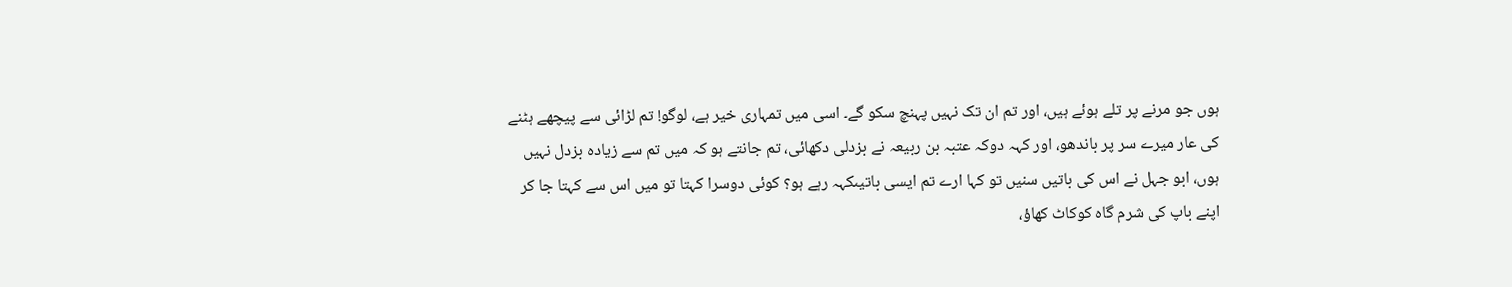ہوں جو مرنے پر تلے ہوئے ہیں، اور تم ان تک نہیں پہنچ سکو گے۔ اسی میں تمہاری خیر ہے، لوگو! تم لڑائی سے پیچھے ہٹنے کی عار میرے سر پر باندھو، اور کہہ دوکہ عتبہ بن ربیعہ نے بزدلی دکھائی، تم جانتے ہو کہ میں تم سے زیادہ بزدل نہیں ہوں، ابو جہل نے اس کی باتیں سنیں تو کہا ارے تم ایسی باتیںکہہ رہے ہو؟ کوئی دوسرا کہتا تو میں اس سے کہتا جا کر اپنے باپ کی شرم گاہ کوکاٹ کھاؤ،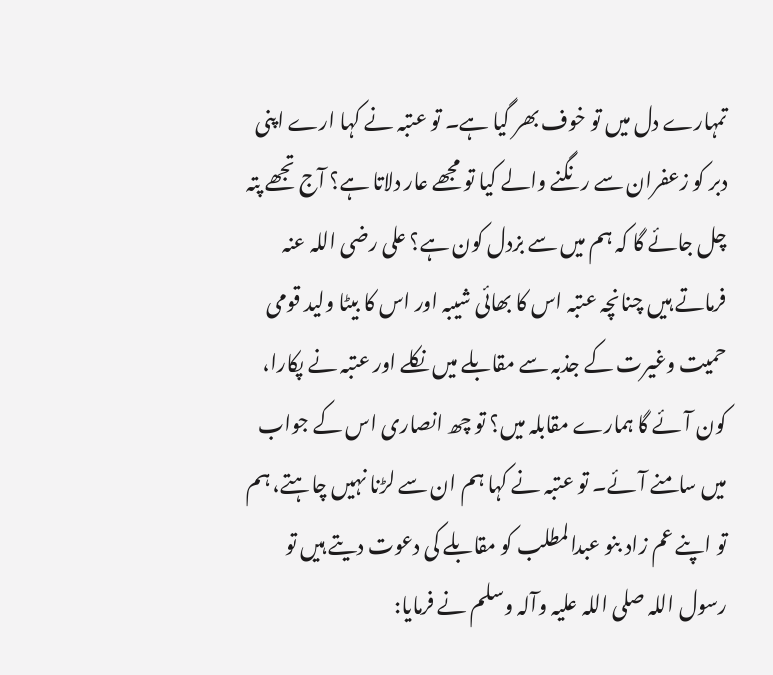تمہارے دل میں تو خوف بھر گیا ہے۔ تو عتبہ نے کہا ارے اپنی دبر کو زعفران سے رنگنے والے کیا تو مجھے عار دلاتا ہے؟ آج تجھے پتہ چل جائے گا کہ ہم میں سے بزدل کون ہے؟ علی رضی اللہ عنہ فرماتے ہیں چنانچہ عتبہ اس کا بھائی شیبہ اور اس کا بیٹا ولید قومی حمیت وغیرت کے جذبہ سے مقابلے میں نکلے اور عتبہ نے پکارا، کون آئے گا ہمارے مقابلہ میں؟ تو چھ انصاری اس کے جواب میں سامنے آئے۔ تو عتبہ نے کہا ہم ان سے لڑنا نہیں چاہتے، ہم تو اپنے عم زاد بنو عبدالمطلب کو مقابلے کی دعوت دیتے ہیں تو رسول اللہ صلی اللہ علیہ وآلہ وسلم نے فرمایا: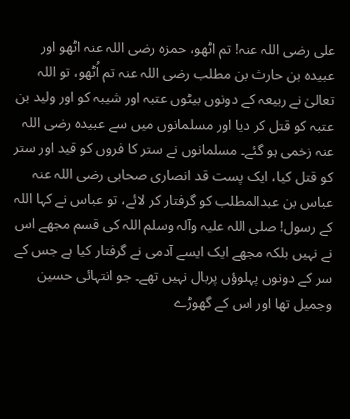علی رضی اللہ عنہ! تم اٹھو، حمزہ رضی اللہ عنہ اٹھو اور عبیدہ بن حارث بن مطلب رضی اللہ عنہ تم اُٹھو، تو اللہ تعالیٰ نے ربیعہ کے دونوں بیٹوں عتبہ اور شیبہ کو اور ولید بن عتبہ کو قتل کر دیا اور مسلمانوں میں سے عبیدہ رضی اللہ عنہ زخمی ہو گئے۔ مسلمانوں نے ستر کا فروں کو قید اور ستر کو قتل کیا، ایک پست قد انصاری صحابی رضی اللہ عنہ عباس بن عبدالمطلب کو گرفتار کر لائے، تو عباس نے کہا اللہ کے رسول! صلی اللہ علیہ وآلہ وسلم اللہ کی قسم مجھے اس نے نہیں بلکہ مجھے ایک ایسے آدمی نے گرفتار کیا ہے جس کے سر کے دونوں پہلوؤں پربال نہیں تھے۔ جو انتہائی حسین وجمیل تھا اور اس کے گھوڑے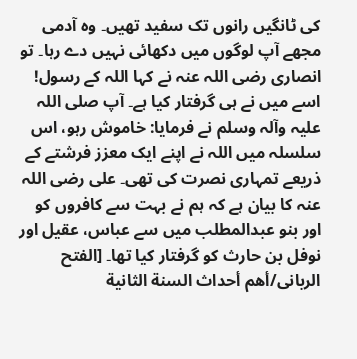کی ٹانگیں رانوں تک سفید تھیں۔ وہ آدمی مجھے آپ لوگوں میں دکھائی نہیں دے رہا۔ تو انصاری رضی اللہ عنہ نے کہا اللہ کے رسول! اسے میں نے ہی گرفتار کیا ہے۔ آپ صلی اللہ علیہ وآلہ وسلم نے فرمایا: خاموش رہو، اس سلسلہ میں اللہ نے اپنے ایک معزز فرشتے کے ذریعے تمہاری نصرت کی تھی۔ علی رضی اللہ عنہ کا بیان ہے کہ ہم نے بہت سے کافروں کو اور بنو عبدالمطلب میں سے عباس، عقیل اور نوفل بن حارث کو گرفتار کیا تھا۔ [الفتح الربانی/أهم أحداث السنة الثانية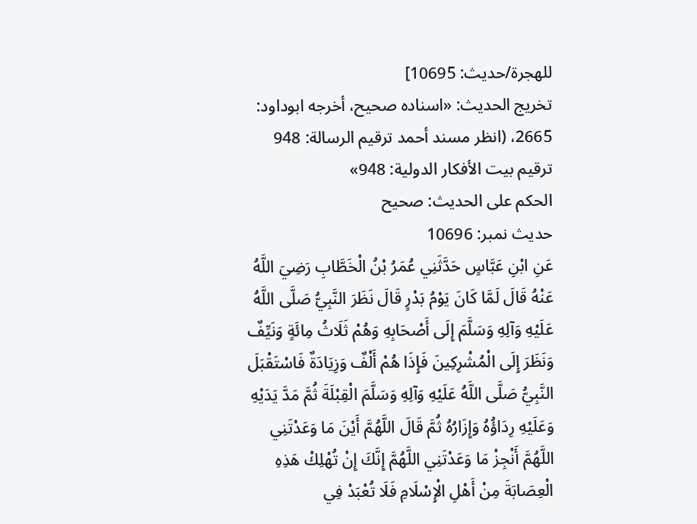للهجرة/حدیث: 10695]
تخریج الحدیث: «اسناده صحيح، أخرجه ابوداود: 2665، (انظر مسند أحمد ترقيم الرسالة: 948 ترقیم بيت الأفكار الدولية: 948»
الحكم على الحديث: صحیح
حدیث نمبر: 10696
عَنِ ابْنِ عَبَّاسٍ حَدَّثَنِي عُمَرُ بْنُ الْخَطَّابِ رَضِيَ اللَّهُ عَنْهُ قَالَ لَمَّا كَانَ يَوْمُ بَدْرٍ قَالَ نَظَرَ النَّبِيُّ صَلَّى اللَّهُ عَلَيْهِ وَآلِهِ وَسَلَّمَ إِلَى أَصْحَابِهِ وَهُمْ ثَلَاثُ مِائَةٍ وَنَيِّفٌ وَنَظَرَ إِلَى الْمُشْرِكِينَ فَإِذَا هُمْ أَلْفٌ وَزِيَادَةٌ فَاسْتَقْبَلَ النَّبِيُّ صَلَّى اللَّهُ عَلَيْهِ وَآلِهِ وَسَلَّمَ الْقِبْلَةَ ثُمَّ مَدَّ يَدَيْهِ وَعَلَيْهِ رِدَاؤُهُ وَإِزَارُهُ ثُمَّ قَالَ اللَّهُمَّ أَيْنَ مَا وَعَدْتَنِي اللَّهُمَّ أَنْجِزْ مَا وَعَدْتَنِي اللَّهُمَّ إِنَّكَ إِنْ تُهْلِكْ هَذِهِ الْعِصَابَةَ مِنْ أَهْلِ الْإِسْلَامِ فَلَا تُعْبَدْ فِي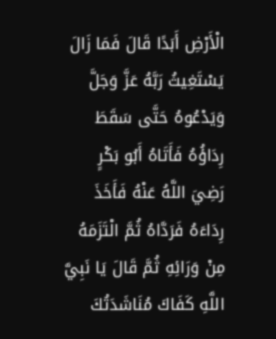الْأَرْضِ أَبَدًا قَالَ فَمَا زَالَ يَسْتَغِيثُ رَبَّهُ عَزَّ وَجَلَّ وَيَدْعُوهُ حَتَّى سَقَطَ رِدَاؤُهُ فَأَتَاهُ أَبُو بَكْرٍ رَضِيَ اللَّهُ عَنْهُ فَأَخَذَ رِدَاءَهُ فَرَدَّاهُ ثُمَّ الْتَزَمَهُ مِنْ وَرَائِهِ ثُمَّ قَالَ يَا نَبِيَّ اللَّهِ كَفَاكَ مُنَاشَدَتُكَ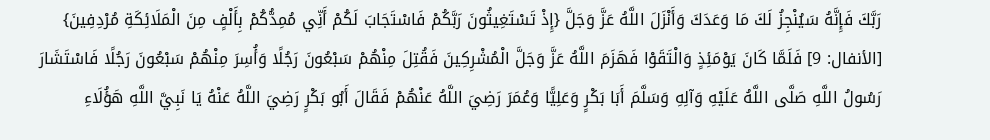رَبَّكَ فَإِنَّهُ سَيُنْجِزُ لَكَ مَا وَعَدَكَ وَأَنْزَلَ اللَّهُ عَزَّ وَجَلَّ {إِذْ تَسْتَغِيثُونَ رَبَّكُمْ فَاسْتَجَابَ لَكُمْ أَنِّي مُمِدُّكُمْ بِأَلْفٍ مِنَ الْمَلَائِكَةِ مُرْدِفِينَ} [الأنفال: 9] فَلَمَّا كَانَ يَوْمَئِذٍ وَالْتَقَوْا فَهَزَمَ اللَّهُ عَزَّ وَجَلَّ الْمُشْرِكِينَ فَقُتِلَ مِنْهُمْ سَبْعُونَ رَجُلًا وَأُسِرَ مِنْهُمْ سَبْعُونَ رَجُلًا فَاسْتَشَارَ رَسُولُ اللَّهِ صَلَّى اللَّهُ عَلَيْهِ وَآلِهِ وَسَلَّمَ أَبَا بَكْرٍ وَعَلِيًّا وَعُمَرَ رَضِيَ اللَّهُ عَنْهُمْ فَقَالَ أَبُو بَكْرٍ رَضِيَ اللَّهُ عَنْهُ يَا نَبِيَّ اللَّهِ هَؤُلَاءِ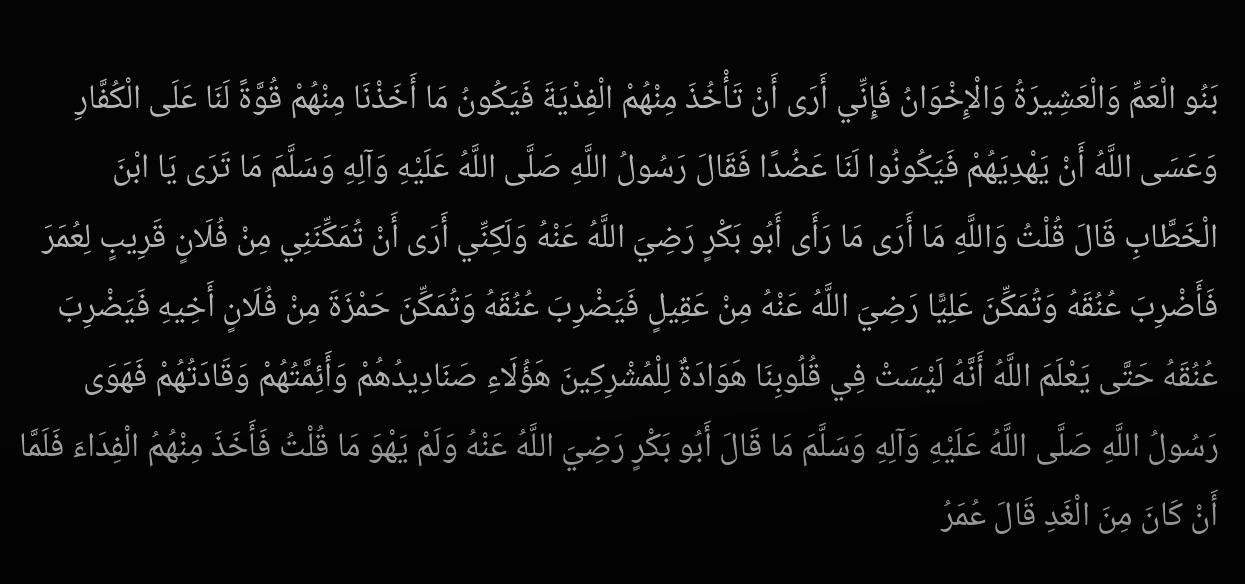بَنُو الْعَمِّ وَالْعَشِيرَةُ وَالْإِخْوَانُ فَإِنِّي أَرَى أَنْ تَأْخُذَ مِنْهُمْ الْفِدْيَةَ فَيَكُونُ مَا أَخَذْنَا مِنْهُمْ قُوَّةً لَنَا عَلَى الْكُفَّارِ وَعَسَى اللَّهُ أَنْ يَهْدِيَهُمْ فَيَكُونُوا لَنَا عَضُدًا فَقَالَ رَسُولُ اللَّهِ صَلَّى اللَّهُ عَلَيْهِ وَآلِهِ وَسَلَّمَ مَا تَرَى يَا ابْنَ الْخَطَّابِ قَالَ قُلْتُ وَاللَّهِ مَا أَرَى مَا رَأَى أَبُو بَكْرٍ رَضِيَ اللَّهُ عَنْهُ وَلَكِنِّي أَرَى أَنْ تُمَكِّنَنِي مِنْ فُلَانٍ قَرِيبٍ لِعُمَرَ فَأَضْرِبَ عُنُقَهُ وَتُمَكِّنَ عَلِيًّا رَضِيَ اللَّهُ عَنْهُ مِنْ عَقِيلٍ فَيَضْرِبَ عُنُقَهُ وَتُمَكِّنَ حَمْزَةَ مِنْ فُلَانٍ أَخِيهِ فَيَضْرِبَ عُنُقَهُ حَتَّى يَعْلَمَ اللَّهُ أَنَّهُ لَيْسَتْ فِي قُلُوبِنَا هَوَادَةٌ لِلْمُشْرِكِينَ هَؤُلَاءِ صَنَادِيدُهُمْ وَأَئِمَّتُهُمْ وَقَادَتُهُمْ فَهَوَى رَسُولُ اللَّهِ صَلَّى اللَّهُ عَلَيْهِ وَآلِهِ وَسَلَّمَ مَا قَالَ أَبُو بَكْرٍ رَضِيَ اللَّهُ عَنْهُ وَلَمْ يَهْوَ مَا قُلْتُ فَأَخَذَ مِنْهُمُ الْفِدَاءَ فَلَمَّا أَنْ كَانَ مِنَ الْغَدِ قَالَ عُمَرُ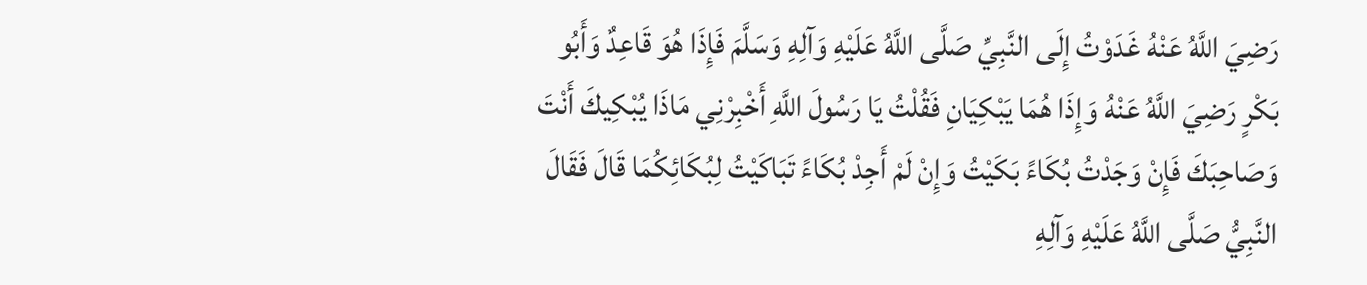رَضِيَ اللَّهُ عَنْهُ غَدَوْتُ إِلَى النَّبِيِّ صَلَّى اللَّهُ عَلَيْهِ وَآلِهِ وَسَلَّمَ فَإِذَا هُوَ قَاعِدٌ وَأَبُو بَكْرٍ رَضِيَ اللَّهُ عَنْهُ وَإِذَا هُمَا يَبْكِيَانِ فَقُلْتُ يَا رَسُولَ اللَّهِ أَخْبِرْنِي مَاذَا يُبْكِيكَ أَنْتَ وَصَاحِبَكَ فَإِنْ وَجَدْتُ بُكَاءً بَكَيْتُ وَإِنْ لَمْ أَجِدْ بُكَاءً تَبَاكَيْتُ لِبُكَائِكُمَا قَالَ فَقَالَ النَّبِيُّ صَلَّى اللَّهُ عَلَيْهِ وَآلِهِ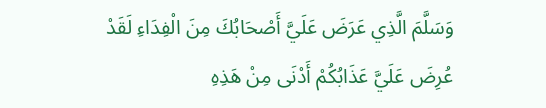وَسَلَّمَ الَّذِي عَرَضَ عَلَيَّ أَصْحَابُكَ مِنَ الْفِدَاءِ لَقَدْ عُرِضَ عَلَيَّ عَذَابُكُمْ أَدْنَى مِنْ هَذِهِ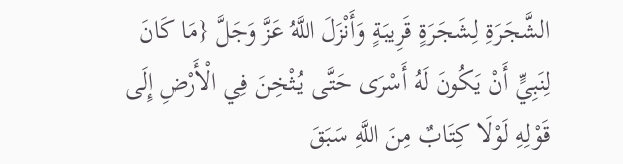الشَّجَرَةِ لِشَجَرَةٍ قَرِيبَةٍ وَأَنْزَلَ اللَّهُ عَزَّ وَجَلَّ {مَا كَانَ لِنَبِيٍّ أَنْ يَكُونَ لَهُ أَسْرَى حَتَّى يُثْخِنَ فِي الْأَرْضِ إِلَى قَوْلِهِ لَوْلَا كِتَابٌ مِنَ اللَّهِ سَبَقَ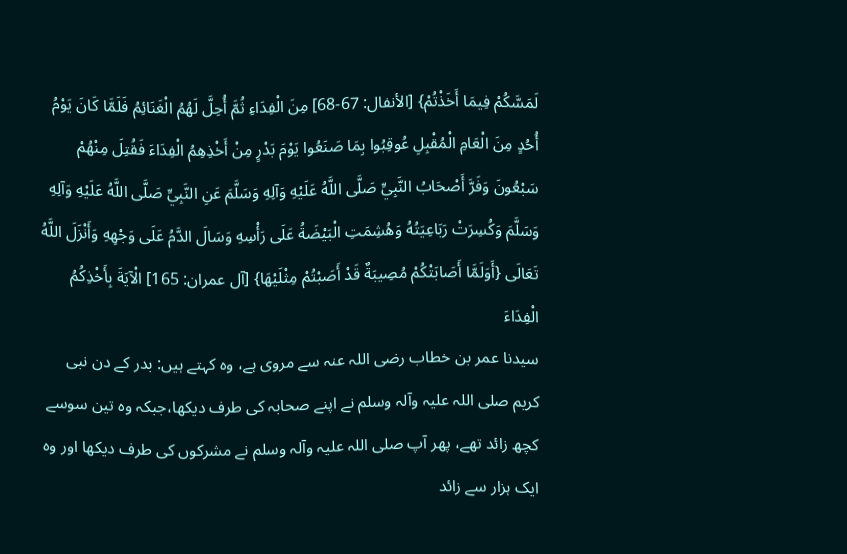لَمَسَّكُمْ فِيمَا أَخَذْتُمْ} [الأنفال: 67-68] مِنَ الْفِدَاءِ ثُمَّ أُحِلَّ لَهُمُ الْغَنَائِمُ فَلَمَّا كَانَ يَوْمُ أُحُدٍ مِنَ الْعَامِ الْمُقْبِلِ عُوقِبُوا بِمَا صَنَعُوا يَوْمَ بَدْرٍ مِنْ أَخْذِهِمُ الْفِدَاءَ فَقُتِلَ مِنْهُمْ سَبْعُونَ وَفَرَّ أَصْحَابُ النَّبِيِّ صَلَّى اللَّهُ عَلَيْهِ وَآلِهِ وَسَلَّمَ عَنِ النَّبِيِّ صَلَّى اللَّهُ عَلَيْهِ وَآلِهِ وَسَلَّمَ وَكُسِرَتْ رَبَاعِيَتُهُ وَهُشِمَتِ الْبَيْضَةُ عَلَى رَأْسِهِ وَسَالَ الدَّمُ عَلَى وَجْهِهِ وَأَنْزَلَ اللَّهُ تَعَالَى {أَوَلَمَّا أَصَابَتْكُمْ مُصِيبَةٌ قَدْ أَصَبْتُمْ مِثْلَيْهَا} [آل عمران: 165] الْآيَةَ بِأَخْذِكُمُ الْفِدَاءَ
سیدنا عمر بن خطاب رضی اللہ عنہ سے مروی ہے، وہ کہتے ہیں: بدر کے دن نبی کریم صلی اللہ علیہ وآلہ وسلم نے اپنے صحابہ کی طرف دیکھا،جبکہ وہ تین سوسے کچھ زائد تھے، پھر آپ صلی اللہ علیہ وآلہ وسلم نے مشرکوں کی طرف دیکھا اور وہ ایک ہزار سے زائد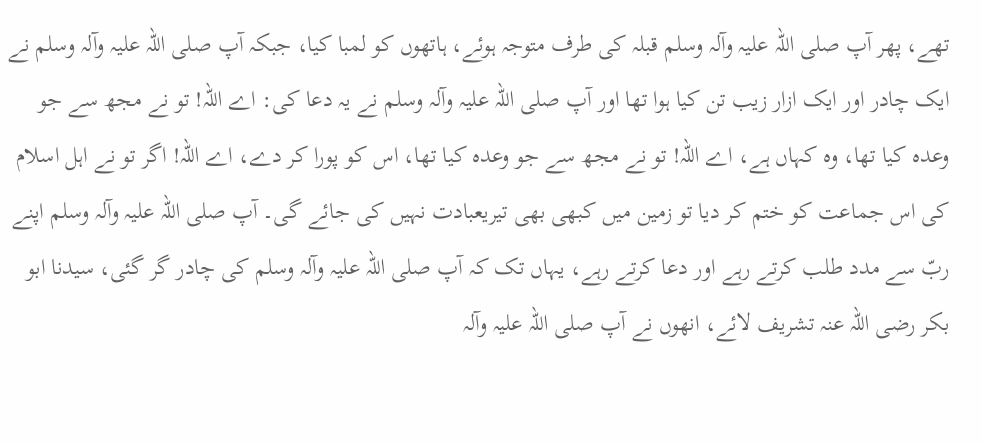تھے، پھر آپ صلی اللہ علیہ وآلہ وسلم قبلہ کی طرف متوجہ ہوئے، ہاتھوں کو لمبا کیا، جبکہ آپ صلی اللہ علیہ وآلہ وسلم نے ایک چادر اور ایک ازار زیب تن کیا ہوا تھا اور آپ صلی اللہ علیہ وآلہ وسلم نے یہ دعا کی: اے اللہ! تو نے مجھ سے جو وعدہ کیا تھا، وہ کہاں ہے، اے اللہ! تو نے مجھ سے جو وعدہ کیا تھا، اس کو پورا کر دے، اے اللہ! اگر تو نے اہل اسلام کی اس جماعت کو ختم کر دیا تو زمین میں کبھی بھی تیریعبادت نہیں کی جائے گی۔ آپ صلی اللہ علیہ وآلہ وسلم اپنے ربّ سے مدد طلب کرتے رہے اور دعا کرتے رہے، یہاں تک کہ آپ صلی اللہ علیہ وآلہ وسلم کی چادر گر گئی، سیدنا ابو بکر رضی اللہ عنہ تشریف لائے، انھوں نے آپ صلی اللہ علیہ وآلہ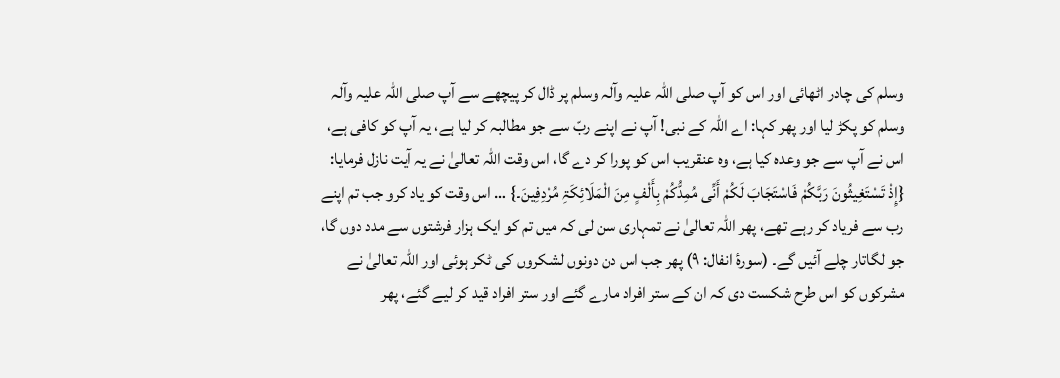وسلم کی چادر اٹھائی اور اس کو آپ صلی اللہ علیہ وآلہ وسلم پر ڈال کر پیچھے سے آپ صلی اللہ علیہ وآلہ وسلم کو پکڑ لیا اور پھر کہا: اے اللہ کے نبی! آپ نے اپنے ربّ سے جو مطالبہ کر لیا ہے، یہ آپ کو کافی ہے، اس نے آپ سے جو وعدہ کیا ہے، وہ عنقریب اس کو پورا کر دے گا، اس وقت اللہ تعالیٰ نے یہ آیت نازل فرمایا: {إِذْ تَسْتَغِیثُونَ رَبَّکُمْ فَاسْتَجَابَ لَکُمْ أَنِّی مُمِدُّکُمْ بِأَلْفٍ مِنَ الْمَلَائِکَۃِ مُرْدِفِینَ۔} … اس وقت کو یاد کرو جب تم اپنے رب سے فریاد کر رہے تھے، پھر اللہ تعالیٰ نے تمہاری سن لی کہ میں تم کو ایک ہزار فرشتوں سے مدد دوں گا، جو لگاتار چلے آئیں گے۔ (سورۂ انفال: ۹) پھر جب اس دن دونوں لشکروں کی ٹکر ہوئی اور اللہ تعالیٰ نے مشرکوں کو اس طرح شکست دی کہ ان کے ستر افراد مارے گئے اور ستر افراد قید کر لیے گئے، پھر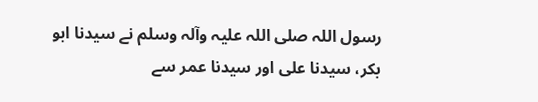رسول اللہ صلی اللہ علیہ وآلہ وسلم نے سیدنا ابو بکر، سیدنا علی اور سیدنا عمر سے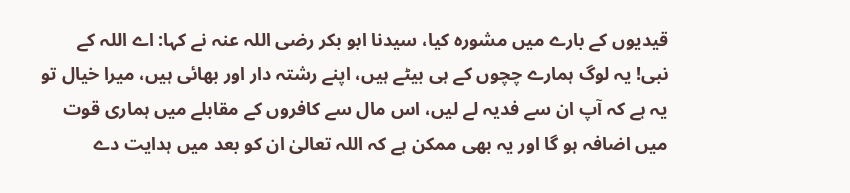قیدیوں کے بارے میں مشورہ کیا، سیدنا ابو بکر رضی اللہ عنہ نے کہا: اے اللہ کے نبی! یہ لوگ ہمارے چچوں کے ہی بیٹے ہیں، اپنے رشتہ دار اور بھائی ہیں، میرا خیال تو یہ ہے کہ آپ ان سے فدیہ لے لیں، اس مال سے کافروں کے مقابلے میں ہماری قوت میں اضافہ ہو گا اور یہ بھی ممکن ہے کہ اللہ تعالیٰ ان کو بعد میں ہدایت دے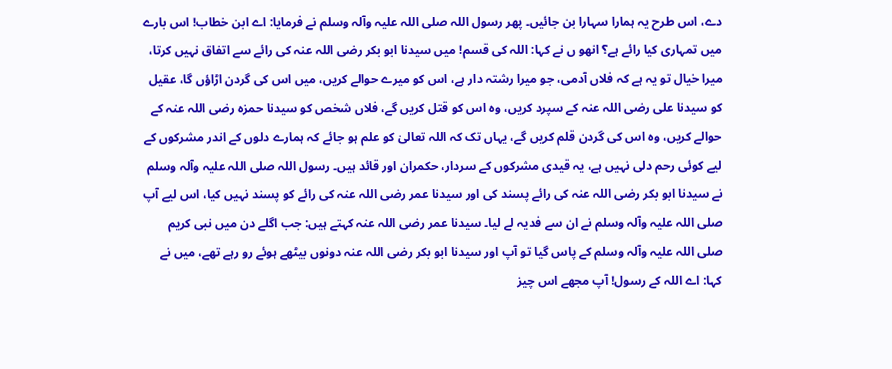دے، اس طرح یہ ہمارا سہارا بن جائیں۔ پھر رسول اللہ صلی اللہ علیہ وآلہ وسلم نے فرمایا: اے ابن خطاب! اس بارے میں تمہاری کیا رائے ہے؟ انھو ں نے کہا: اللہ کی قسم! میں سیدنا ابو بکر رضی اللہ عنہ کی رائے سے اتفاق نہیں کرتا، میرا خیال تو یہ ہے کہ فلاں آدمی، جو میرا رشتہ دار ہے، اس کو میرے حوالے کریں، میں اس کی گردن اڑاؤں گا، عقیل کو سیدنا علی رضی اللہ عنہ کے سپرد کریں، وہ اس کو قتل کریں گے، فلاں شخص کو سیدنا حمزہ رضی اللہ عنہ کے حوالے کریں، وہ اس کی گردن قلم کریں گے، یہاں تک کہ اللہ تعالیٰ کو علم ہو جائے کہ ہمارے دلوں کے اندر مشرکوں کے لیے کوئی رحم دلی نہیں ہے، یہ قیدی مشرکوں کے سردار، حکمران اور قائد ہیں۔ رسول اللہ صلی اللہ علیہ وآلہ وسلم نے سیدنا ابو بکر رضی اللہ عنہ کی رائے پسند کی اور سیدنا عمر رضی اللہ عنہ کی رائے کو پسند نہیں کیا، اس لیے آپ صلی اللہ علیہ وآلہ وسلم نے ان سے فدیہ لے لیا۔ سیدنا عمر رضی اللہ عنہ کہتے ہیں: جب اگلے دن میں نبی کریم صلی اللہ علیہ وآلہ وسلم کے پاس گیا تو آپ اور سیدنا ابو بکر رضی اللہ عنہ دونوں بیٹھے ہوئے رو رہے تھے، میں نے کہا: اے اللہ کے رسول! آپ مجھے اس چیز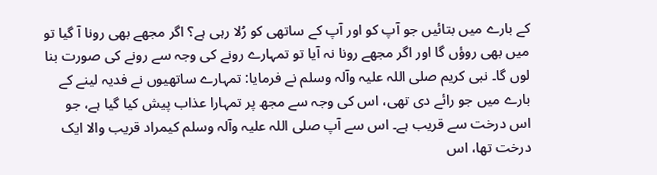کے بارے میں بتائیں جو آپ کو اور آپ کے ساتھی کو رُلا رہی ہے؟ اگر مجھے بھی رونا آ گیا تو میں بھی روؤں گا اور اگر مجھے رونا نہ آیا تو تمہارے رونے کی وجہ سے رونے کی صورت بنا لوں گا۔ نبی کریم صلی اللہ علیہ وآلہ وسلم نے فرمایا: تمہارے ساتھیوں نے فدیہ لینے کے بارے میں جو رائے دی تھی، اس کی وجہ سے مجھ پر تمہارا عذاب پیش کیا گیا ہے، جو اس درخت سے قریب ہے۔ اس سے آپ صلی اللہ علیہ وآلہ وسلم کیمراد قریب والا ایک درخت تھا، اس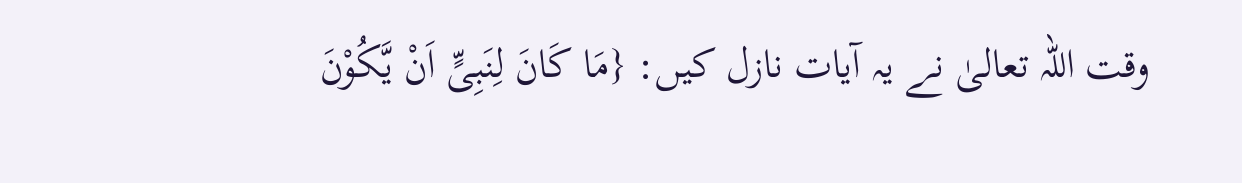وقت اللہ تعالیٰ نے یہ آیات نازل کیں: {مَا کَانَ لِنَبِیٍّ اَنْ یَّکُوْنَ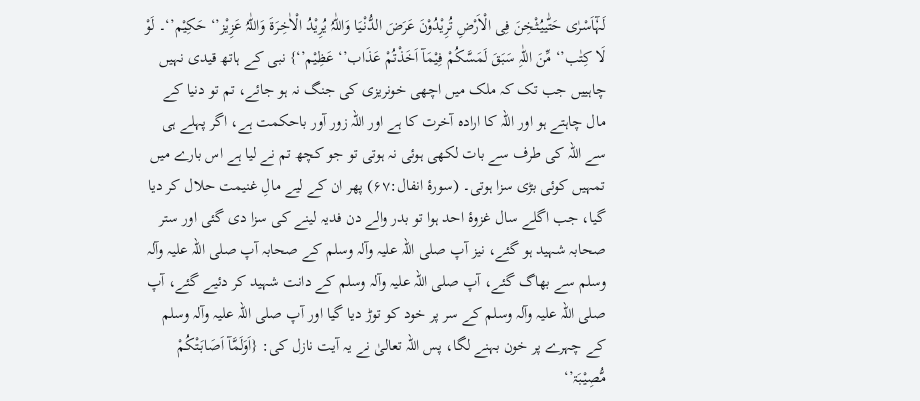لَہٗٓاَسْرٰی حَتّٰییُثْخِنَ فِی الْاَرْضِ تُرِیْدُوْنَ عَرَضَ الدُّنْیَا وَاللّٰہُ یُرِیْدُ الْاٰخِرَۃَ وَاللّٰہُ عَزِیْز’‘ حَکِیْم’‘۔ لَوْ لَا کِتٰب’‘ مِّنَ اللّٰہِ سَبَقَ لَمَسَّکُمْ فِیْمَآ اَخَذْتُمْ عَذَاب’‘ عَظِیْم’‘} نبی کے ہاتھ قیدی نہیں چاہییں جب تک کہ ملک میں اچھی خونریزی کی جنگ نہ ہو جائے، تم تو دنیا کے مال چاہتے ہو اور اللہ کا ارادہ آخرت کا ہے اور اللہ زور آور باحکمت ہے، اگر پہلے ہی سے اللہ کی طرف سے بات لکھی ہوئی نہ ہوتی تو جو کچھ تم نے لیا ہے اس بارے میں تمہیں کوئی بڑی سزا ہوتی۔ (سورۂ انفال:۶۷) پھر ان کے لیے مالِ غنیمت حلال کر دیا گیا، جب اگلے سال غزوۂ احد ہوا تو بدر والے دن فدیہ لینے کی سزا دی گئی اور ستر صحابہ شہید ہو گئے، نیز آپ صلی اللہ علیہ وآلہ وسلم کے صحابہ آپ صلی اللہ علیہ وآلہ وسلم سے بھاگ گئے، آپ صلی اللہ علیہ وآلہ وسلم کے دانت شہید کر دئیے گئے، آپ صلی اللہ علیہ وآلہ وسلم کے سر پر خود کو توڑ دیا گیا اور آپ صلی اللہ علیہ وآلہ وسلم کے چہرے پر خون بہنے لگا، پس اللہ تعالیٰ نے یہ آیت نازل کی: {اَوَلَمَّآ اَصَابَتْکُمْ مُّصِیْبَۃ’‘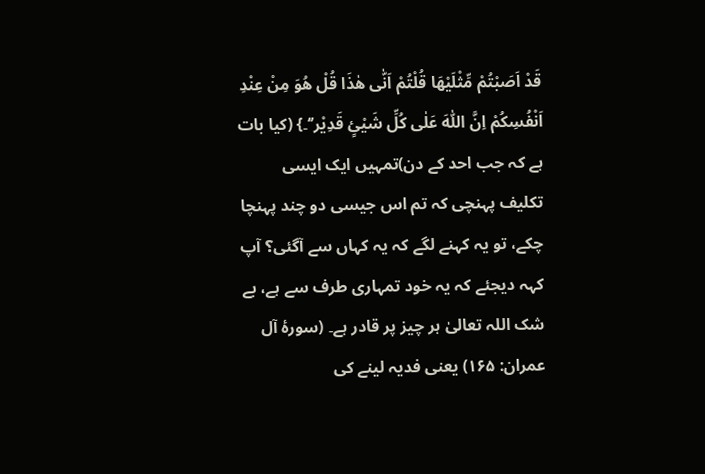قَدْ اَصَبْتُمْ مِّثْلَیْھَا قُلْتُمْ اَنّٰی ھٰذَا قُلْ ھُوَ مِنْ عِنْدِ اَنْفُسِکُمْ اِنَّ اللّٰہَ عَلٰی کُلِّ شَیْئٍ قَدِیْر’‘۔} (کیا بات ہے کہ جب احد کے دن)تمہیں ایک ایسی تکلیف پہنچی کہ تم اس جیسی دو چند پہنچا چکے، تو یہ کہنے لگے کہ یہ کہاں سے آگئی؟ آپ کہہ دیجئے کہ یہ خود تمہاری طرف سے ہے، بے شک اللہ تعالیٰ ہر چیز پر قادر ہے۔ (سورۂ آل عمران: ۱۶۵) یعنی فدیہ لینے کی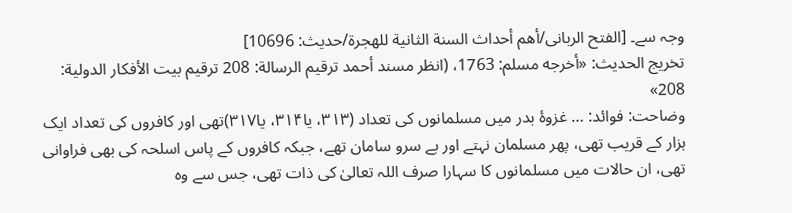وجہ سے۔ [الفتح الربانی/أهم أحداث السنة الثانية للهجرة/حدیث: 10696]
تخریج الحدیث: «أخرجه مسلم: 1763، (انظر مسند أحمد ترقيم الرسالة: 208 ترقیم بيت الأفكار الدولية: 208»
وضاحت: فوائد: … غزوۂ بدر میں مسلمانوں کی تعداد (۳۱۳، یا۳۱۴، یا۳۱۷)تھی اور کافروں کی تعداد ایک ہزار کے قریب تھی، پھر مسلمان نہتے اور بے سرو سامان تھے، جبکہ کافروں کے پاس اسلحہ کی بھی فراوانی تھی، ان حالات میں مسلمانوں کا سہارا صرف اللہ تعالیٰ کی ذات تھی، جس سے وہ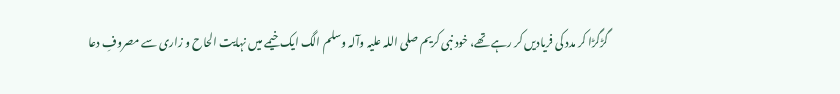گڑگڑا کر مدد کی فریادیں کر رہے تھے، خود نبی کریم صلی اللہ علیہ وآلہ وسلم الگ ایک خیمے میں نہایت الحاح و زاری سے مصروفِ دعا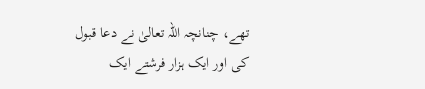تھے، چنانچہ اللہ تعالیٰ نے دعا قبول کی اور ایک ہزار فرشتے ایک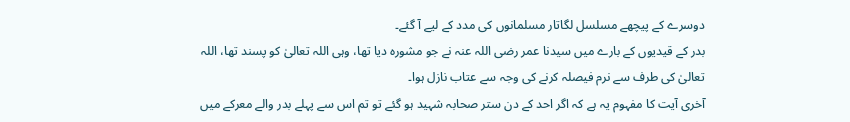دوسرے کے پیچھے مسلسل لگاتار مسلمانوں کی مدد کے لیے آ گئے۔
بدر کے قیدیوں کے بارے میں سیدنا عمر رضی اللہ عنہ نے جو مشورہ دیا تھا، وہی اللہ تعالیٰ کو پسند تھا، اللہ تعالیٰ کی طرف سے نرم فیصلہ کرنے کی وجہ سے عتاب نازل ہوا۔
آخری آیت کا مفہوم یہ ہے کہ اگر احد کے دن ستر صحابہ شہید ہو گئے تو تم اس سے پہلے بدر والے معرکے میں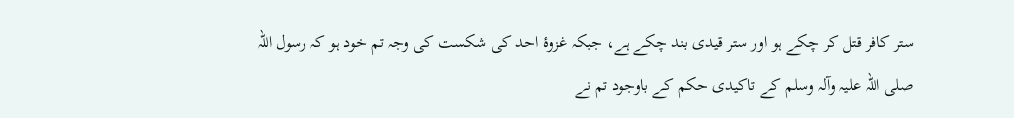ستر کافر قتل کر چکے ہو اور ستر قیدی بند چکے ہے، جبکہ غزوۂ احد کی شکست کی وجہ تم خود ہو کہ رسول اللہ صلی اللہ علیہ وآلہ وسلم کے تاکیدی حکم کے باوجود تم نے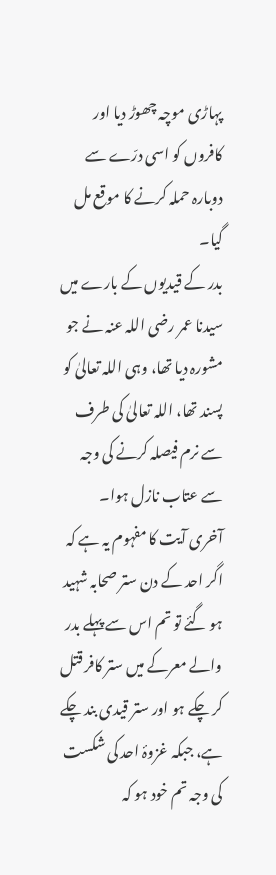پہاڑی موچہ چھوڑ دیا اور کافروں کو اسی درّے سے دوبارہ حملہ کرنے کا موقع مل گیا۔
بدر کے قیدیوں کے بارے میں سیدنا عمر رضی اللہ عنہ نے جو مشورہ دیا تھا، وہی اللہ تعالیٰ کو پسند تھا، اللہ تعالیٰ کی طرف سے نرم فیصلہ کرنے کی وجہ سے عتاب نازل ہوا۔
آخری آیت کا مفہوم یہ ہے کہ اگر احد کے دن ستر صحابہ شہید ہو گئے تو تم اس سے پہلے بدر والے معرکے میں ستر کافر قتل کر چکے ہو اور ستر قیدی بند چکے ہے، جبکہ غزوۂ احد کی شکست کی وجہ تم خود ہو کہ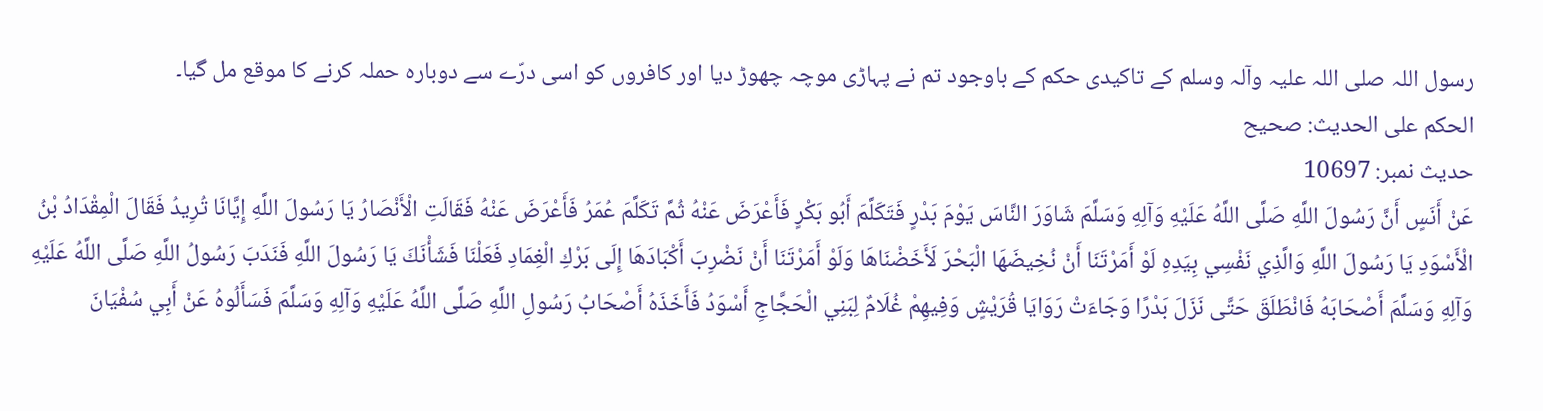رسول اللہ صلی اللہ علیہ وآلہ وسلم کے تاکیدی حکم کے باوجود تم نے پہاڑی موچہ چھوڑ دیا اور کافروں کو اسی درّے سے دوبارہ حملہ کرنے کا موقع مل گیا۔
الحكم على الحديث: صحیح
حدیث نمبر: 10697
عَنْ أَنَسٍ أَنَّ رَسُولَ اللَّهِ صَلَّى اللَّهُ عَلَيْهِ وَآلِهِ وَسَلَّمَ شَاوَرَ النَّاسَ يَوْمَ بَدْرٍ فَتَكَلَّمَ أَبُو بَكْرٍ فَأَعْرَضَ عَنْهُ ثُمَّ تَكَلَّمَ عُمَرُ فَأَعْرَضَ عَنْهُ فَقَالَتِ الْأَنْصَارُ يَا رَسُولَ اللَّهِ إِيَّانَا تُرِيدُ فَقَالَ الْمِقْدَادُ بْنُ الْأَسْوَدِ يَا رَسُولَ اللَّهِ وَالَّذِي نَفْسِي بِيَدِهِ لَوْ أَمَرْتَنَا أَنْ نُخِيضَهَا الْبَحْرَ لَأَخَضْنَاهَا وَلَوْ أَمَرْتَنَا أَنْ نَضْرِبَ أَكْبَادَهَا إِلَى بَرْكِ الْغِمَادِ فَعَلْنَا فَشَأْنَكَ يَا رَسُولَ اللَّهِ فَنَدَبَ رَسُولُ اللَّهِ صَلَّى اللَّهُ عَلَيْهِ وَآلِهِ وَسَلَّمَ أَصْحَابَهُ فَانْطَلَقَ حَتَّى نَزَلَ بَدْرًا وَجَاءَتْ رَوَايَا قُرَيْشٍ وَفِيهِمْ غُلَامٌ لِبَنِي الْحَجَّاجِ أَسْوَدُ فَأَخَذَهُ أَصْحَابُ رَسُولِ اللَّهِ صَلَّى اللَّهُ عَلَيْهِ وَآلِهِ وَسَلَّمَ فَسَأَلُوهُ عَنْ أَبِي سُفْيَانَ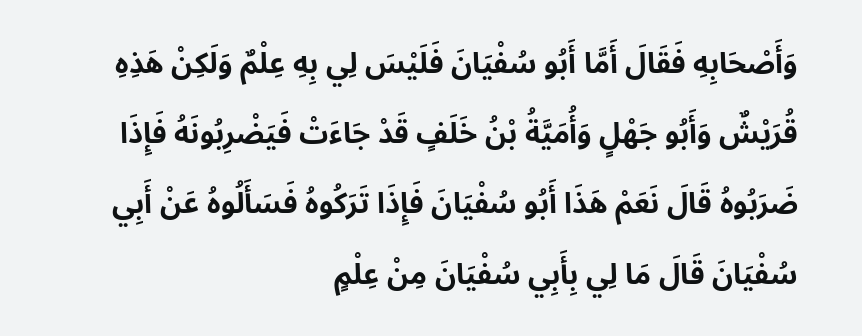وَأَصْحَابِهِ فَقَالَ أَمَّا أَبُو سُفْيَانَ فَلَيْسَ لِي بِهِ عِلْمٌ وَلَكِنْ هَذِهِ قُرَيْشٌ وَأَبُو جَهْلٍ وَأُمَيَّةُ بْنُ خَلَفٍ قَدْ جَاءَتْ فَيَضْرِبُونَهُ فَإِذَا ضَرَبُوهُ قَالَ نَعَمْ هَذَا أَبُو سُفْيَانَ فَإِذَا تَرَكُوهُ فَسَأَلُوهُ عَنْ أَبِي سُفْيَانَ قَالَ مَا لِي بِأَبِي سُفْيَانَ مِنْ عِلْمٍ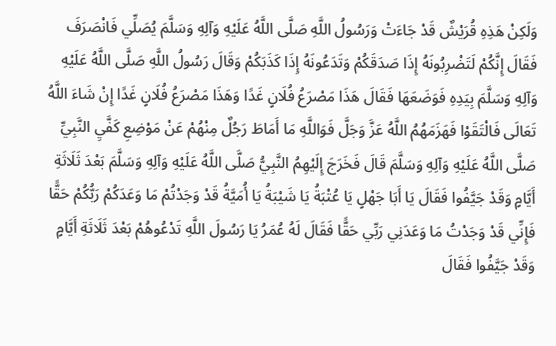وَلَكِنْ هَذِهِ قُرَيْشٌ قَدْ جَاءَتْ وَرَسُولُ اللَّهِ صَلَّى اللَّهُ عَلَيْهِ وَآلِهِ وَسَلَّمَ يُصَلِّي فَانْصَرَفَ فَقَالَ إِنَّكُمْ لَتَضْرِبُونَهُ إِذَا صَدَقَكُمْ وَتَدَعُونَهُ إِذَا كَذَبَكُمْ وَقَالَ رَسُولُ اللَّهِ صَلَّى اللَّهُ عَلَيْهِ وَآلِهِ وَسَلَّمَ بِيَدِهِ فَوَضَعَهَا فَقَالَ هَذَا مَصْرَعُ فُلَانٍ غَدًا وَهَذَا مَصْرَعُ فُلَانٍ غَدًا إِنْ شَاءَ اللَّهُ تَعَالَى فَالْتَقَوْا فَهَزَمَهُمُ اللَّهُ عَزَّ وَجَلَّ فَوَاللَّهِ مَا أَمَاطَ رَجُلٌ مِنْهُمْ عَنْ مَوْضِعِ كَفَّيِ النَّبِيِّ صَلَّى اللَّهُ عَلَيْهِ وَآلِهِ وَسَلَّمَ قَالَ فَخَرَجَ إِلَيْهِمُ النَّبِيُّ صَلَّى اللَّهُ عَلَيْهِ وَآلِهِ وَسَلَّمَ بَعْدَ ثَلَاثَةِ أَيَّامٍ وَقَدْ جَيَّفُوا فَقَالَ يَا أَبَا جَهْلٍ يَا عُتْبَةُ يَا شَيْبَةُ يَا أُمَيَّةُ قَدْ وَجَدْتُمْ مَا وَعَدَكُمْ رَبُّكُمْ حَقًّا فَإِنِّي قَدْ وَجَدْتُ مَا وَعَدَنِي رَبِّي حَقًّا فَقَالَ لَهُ عُمَرُ يَا رَسُولَ اللَّهِ تَدْعُوهُمْ بَعْدَ ثَلَاثَةِ أَيَّامٍ وَقَدْ جَيَّفُوا فَقَالَ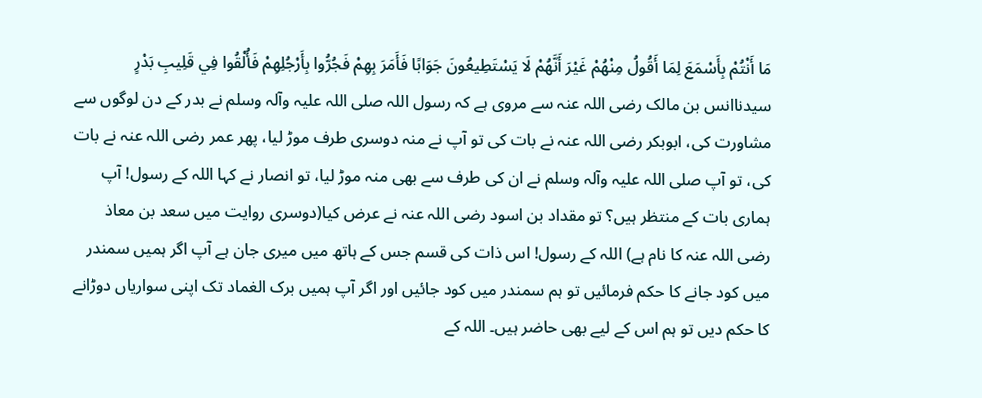مَا أَنْتُمْ بِأَسْمَعَ لِمَا أَقُولُ مِنْهُمْ غَيْرَ أَنَّهُمْ لَا يَسْتَطِيعُونَ جَوَابًا فَأَمَرَ بِهِمْ فَجُرُّوا بِأَرْجُلِهِمْ فَأُلْقُوا فِي قَلِيبِ بَدْرٍ
سیدناانس بن مالک رضی اللہ عنہ سے مروی ہے کہ رسول اللہ صلی اللہ علیہ وآلہ وسلم نے بدر کے دن لوگوں سے مشاورت کی، ابوبکر رضی اللہ عنہ نے بات کی تو آپ نے منہ دوسری طرف موڑ لیا، پھر عمر رضی اللہ عنہ نے بات کی، تو آپ صلی اللہ علیہ وآلہ وسلم نے ان کی طرف سے بھی منہ موڑ لیا، تو انصار نے کہا اللہ کے رسول! آپ ہماری بات کے منتظر ہیں؟ تو مقداد بن اسود رضی اللہ عنہ نے عرض کیا(دوسری روایت میں سعد بن معاذ رضی اللہ عنہ کا نام ہے) اللہ کے رسول! اس ذات کی قسم جس کے ہاتھ میں میری جان ہے آپ اگر ہمیں سمندر میں کود جانے کا حکم فرمائیں تو ہم سمندر میں کود جائیں اور اگر آپ ہمیں برک الغماد تک اپنی سواریاں دوڑانے کا حکم دیں تو ہم اس کے لیے بھی حاضر ہیں۔ اللہ کے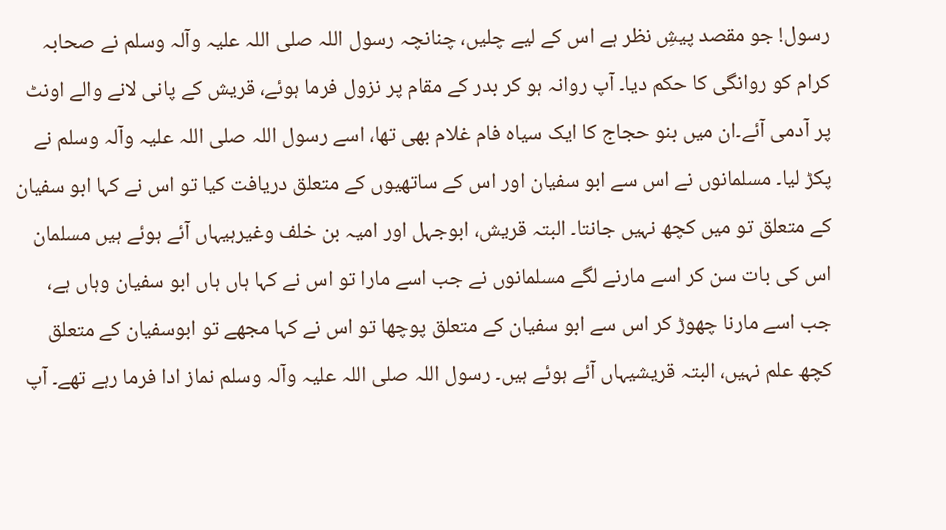رسول! جو مقصد پیشِ نظر ہے اس کے لیے چلیں، چنانچہ رسول اللہ صلی اللہ علیہ وآلہ وسلم نے صحابہ کرام کو روانگی کا حکم دیا۔ آپ روانہ ہو کر بدر کے مقام پر نزول فرما ہوئے، قریش کے پانی لانے والے اونٹ پر آدمی آئے۔ان میں بنو حجاج کا ایک سیاہ فام غلام بھی تھا، اسے رسول اللہ صلی اللہ علیہ وآلہ وسلم نے پکڑ لیا۔ مسلمانوں نے اس سے ابو سفیان اور اس کے ساتھیوں کے متعلق دریافت کیا تو اس نے کہا ابو سفیان کے متعلق تو میں کچھ نہیں جانتا۔ البتہ قریش، ابوجہل اور امیہ بن خلف وغیرہیہاں آئے ہوئے ہیں مسلمان اس کی بات سن کر اسے مارنے لگے مسلمانوں نے جب اسے مارا تو اس نے کہا ہاں ہاں ابو سفیان وہاں ہے، جب اسے مارنا چھوڑ کر اس سے ابو سفیان کے متعلق پوچھا تو اس نے کہا مجھے تو ابوسفیان کے متعلق کچھ علم نہیں، البتہ قریشیہاں آئے ہوئے ہیں۔ رسول اللہ صلی اللہ علیہ وآلہ وسلم نماز ادا فرما رہے تھے۔ آپ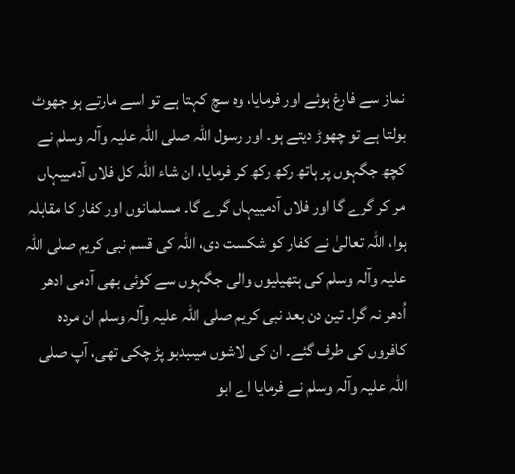نماز سے فارغ ہوئے اور فرمایا، وہ سچ کہتا ہے تو اسے مارتے ہو جھوٹ بولتا ہے تو چھوڑ دیتے ہو۔ اور رسول اللہ صلی اللہ علیہ وآلہ وسلم نے کچھ جگہوں پر ہاتھ رکھ رکھ کر فرمایا، ان شاء اللہ کل فلاں آدمییہاں مر کر گرے گا اور فلاں آدمییہاں گرے گا۔ مسلمانوں اور کفار کا مقابلہ ہوا، اللہ تعالیٰ نے کفار کو شکست دی، اللہ کی قسم نبی کریم صلی اللہ علیہ وآلہ وسلم کی ہتھیلیوں والی جگہوں سے کوئی بھی آدمی ادھر اُدھر نہ گرا۔ تین دن بعد نبی کریم صلی اللہ علیہ وآلہ وسلم ان مردہ کافروں کی طرف گئے۔ ان کی لاشوں میںبدبو پڑ چکی تھی، آپ صلی اللہ علیہ وآلہ وسلم نے فرمایا اے ابو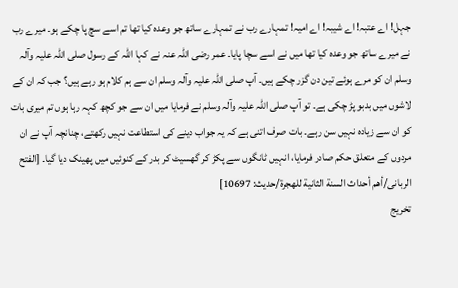جہل! اے عتبہ! اے شیبہ! اے امیہ! تمہارے رب نے تمہارے ساتھ جو وعدہ کیا تھا تم اسے سچ پا چکے ہو۔ میرے رب نے میرے ساتھ جو وعدہ کیا تھا میں نے اسے سچا پایا۔ عمر رضی اللہ عنہ نے کہا اللہ کے رسول صلی اللہ علیہ وآلہ وسلم ان کو مرے ہوئے تین دن گزر چکے ہیں۔ آپ صلی اللہ علیہ وآلہ وسلم ان سے ہم کلام ہو رہے ہیں؟ جب کہ ان کے لاشوں میں بدبو پڑ چکی ہے۔ تو آپ صلی اللہ علیہ وآلہ وسلم نے فرمایا میں ان سے جو کچھ کہہ رہا ہوں تم میری بات کو ان سے زیادہ نہیں سن رہے۔ بات صرف اتنی ہے کہ یہ جواب دینے کی استطاعت نہیں رکھتے، چنانچہ آپ نے ان مردوں کے متعلق حکم صادر فرمایا، انہیں ٹانگوں سے پکڑ کر گھسیٹ کر بدر کے کنوئیں میں پھینک دیا گیا۔ [الفتح الربانی/أهم أحداث السنة الثانية للهجرة/حدیث: 10697]
تخریج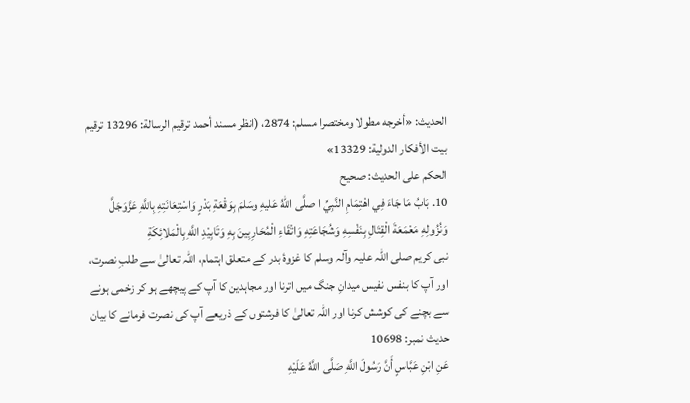الحدیث: «أخرجه مطولا ومختصرا مسلم: 2874، (انظر مسند أحمد ترقيم الرسالة: 13296 ترقیم بيت الأفكار الدولية: 13329»
الحكم على الحديث: صحیح
10. بَابُ مَا جَاءَ فِي اهْتِمَامِ النَّبِيِّ ا صلَّى اللهُ عَليهِ وسَلمَ بِوَقْعَةِ بَدْرٍ وَاسْتِعَانَتِهِ بِاللَّهِ عَزَّوَجَلَّ وَنُزُولِهِ مَعْمَعَةَ الْقِتَالِ بِنَفْسِهِ وَشُجَاعَتِهِ وَاتْقَاءِ الْمُحَارِبِينَ بِهِ وَتَابِيْدِ اللَّهِ بِالْمَلائِكَةِ
نبی کریم صلی اللہ علیہ وآلہ وسلم کا غزوۂ بدر کے متعلق اہتمام، اللہ تعالیٰ سے طلبِ نصرت، اور آپ کا بنفس نفیس میدانِ جنگ میں اترنا اور مجاہدین کا آپ کے پیچھے ہو کر زخمی ہونے سے بچنے کی کوشش کرنا اور اللہ تعالیٰ کا فرشتوں کے ذریعے آپ کی نصرت فرمانے کا بیان
حدیث نمبر: 10698
عَنِ ابْنِ عَبَّاسٍ أَنَّ رَسُولَ اللَّهِ صَلَّى اللَّهُ عَلَيْهِ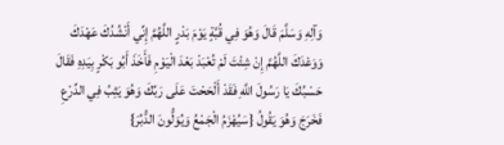وَآلِهِ وَسَلَّمَ قَالَ وَهُوَ فِي قُبَّةٍ يَوْمَ بَدْرٍ اللَّهُمَّ إِنِّي أَنْشُدُكَ عَهْدَكَ وَوَعْدَكَ اللَّهُمَّ إِنْ شِئْتَ لَمْ تُعْبَدْ بَعْدَ الْيَوْمِ فَأَخَذَ أَبُو بَكْرٍ بِيَدِهِ فَقَالَ حَسْبُكَ يَا رَسُولَ اللَّهِ فَقَدْ أَلْحَحْتَ عَلَى رَبِّكَ وَهُوَ يَثِبُ فِي الدِّرْعِ فَخَرَجَ وَهُوَ يَقُولُ {سَيُهْزَمُ الْجَمْعُ وَيُوَلُّونَ الدُّبُرَ}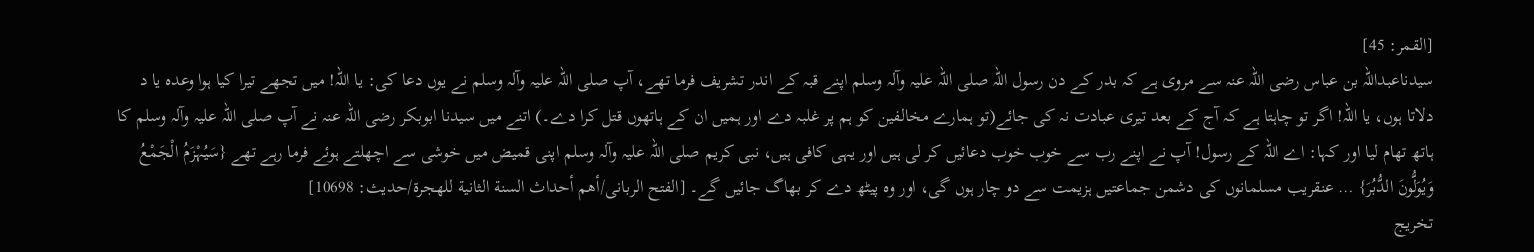[القمر: 45]
سیدناعبداللہ بن عباس رضی اللہ عنہ سے مروی ہے کہ بدر کے دن رسول اللہ صلی اللہ علیہ وآلہ وسلم اپنے قبہ کے اندر تشریف فرما تھے، آپ صلی اللہ علیہ وآلہ وسلم نے یوں دعا کی: یا اللہ! میں تجھے تیرا کیا ہوا وعدہ یا د دلاتا ہوں، یا اللہ! اگر تو چاہتا ہے کہ آج کے بعد تیری عبادت نہ کی جائے(تو ہمارے مخالفین کو ہم پر غلبہ دے اور ہمیں ان کے ہاتھوں قتل کرا دے۔) اتنے میں سیدنا ابوبکر رضی اللہ عنہ نے آپ صلی اللہ علیہ وآلہ وسلم کا ہاتھ تھام لیا اور کہا: اے اللہ کے رسول! آپ نے اپنے رب سے خوب خوب دعائیں کر لی ہیں اور یہی کافی ہیں، نبی کریم صلی اللہ علیہ وآلہ وسلم اپنی قمیض میں خوشی سے اچھلتے ہوئے فرما رہے تھے {سَیُہْزَمُ الْجَمْعُ وَیُوَلُّونَ الدُّبُرَ} … عنقریب مسلمانوں کی دشمن جماعتیں ہزیمت سے دو چار ہوں گی، اور وہ پیٹھ دے کر بھاگ جائیں گے۔ [الفتح الربانی/أهم أحداث السنة الثانية للهجرة/حدیث: 10698]
تخریج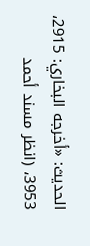الحدیث: «أخرجه البخاري: 2915، 3953، (انظر مسند أحمد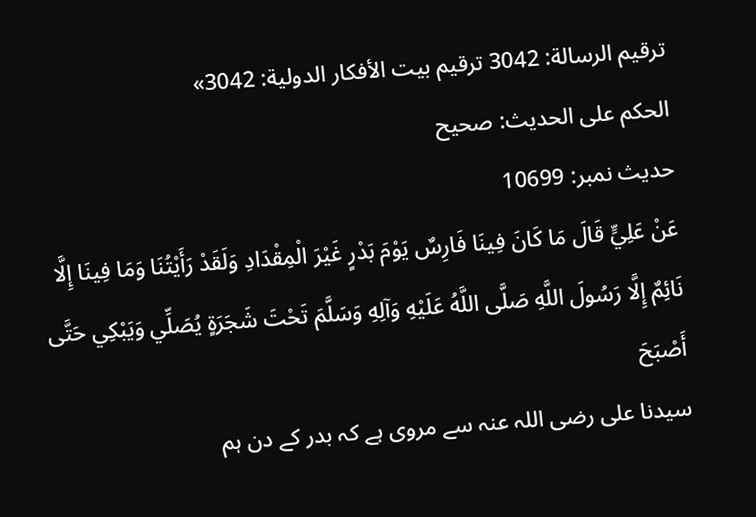ترقيم الرسالة: 3042 ترقیم بيت الأفكار الدولية: 3042»
الحكم على الحديث: صحیح
حدیث نمبر: 10699
عَنْ عَلِيٍّ قَالَ مَا كَانَ فِينَا فَارِسٌ يَوْمَ بَدْرٍ غَيْرَ الْمِقْدَادِ وَلَقَدْ رَأَيْتُنَا وَمَا فِينَا إِلَّا نَائِمٌ إِلَّا رَسُولَ اللَّهِ صَلَّى اللَّهُ عَلَيْهِ وَآلِهِ وَسَلَّمَ تَحْتَ شَجَرَةٍ يُصَلِّي وَيَبْكِي حَتَّى أَصْبَحَ
سیدنا علی رضی اللہ عنہ سے مروی ہے کہ بدر کے دن ہم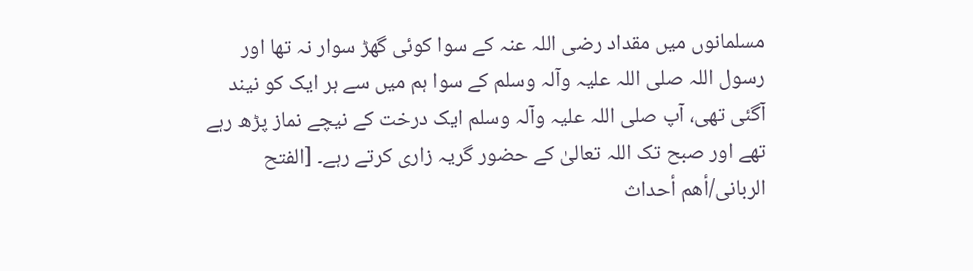مسلمانوں میں مقداد رضی اللہ عنہ کے سوا کوئی گھڑ سوار نہ تھا اور رسول اللہ صلی اللہ علیہ وآلہ وسلم کے سوا ہم میں سے ہر ایک کو نیند آگئی تھی، آپ صلی اللہ علیہ وآلہ وسلم ایک درخت کے نیچے نماز پڑھ رہے تھے اور صبح تک اللہ تعالیٰ کے حضور گریہ زاری کرتے رہے۔ [الفتح الربانی/أهم أحداث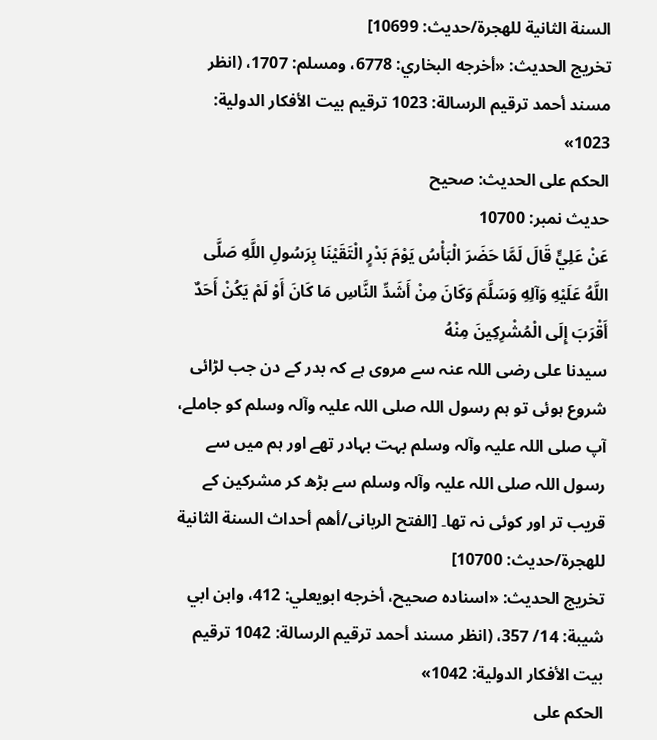السنة الثانية للهجرة/حدیث: 10699]
تخریج الحدیث: «أخرجه البخاري: 6778، ومسلم: 1707، (انظر مسند أحمد ترقيم الرسالة: 1023 ترقیم بيت الأفكار الدولية: 1023»
الحكم على الحديث: صحیح
حدیث نمبر: 10700
عَنْ عَلِيٍّ قَالَ لَمَّا حَضَرَ الْبَأْسُ يَوْمَ بَدْرٍ الْتَقَيْنَا بِرَسُولِ اللَّهِ صَلَّى اللَّهُ عَلَيْهِ وَآلِهِ وَسَلَّمَ وَكَانَ مِنْ أَشَدِّ النَّاسِ مَا كَانَ أَوْ لَمْ يَكُنْ أَحَدٌ أَقْرَبَ إِلَى الْمُشْرِكِينَ مِنْهُ
سیدنا علی رضی اللہ عنہ سے مروی ہے کہ بدر کے دن جب لڑائی شروع ہوئی تو ہم رسول اللہ صلی اللہ علیہ وآلہ وسلم کو جاملے، آپ صلی اللہ علیہ وآلہ وسلم بہت بہادر تھے اور ہم میں سے رسول اللہ صلی اللہ علیہ وآلہ وسلم سے بڑھ کر مشرکین کے قریب تر اور کوئی نہ تھا۔ [الفتح الربانی/أهم أحداث السنة الثانية للهجرة/حدیث: 10700]
تخریج الحدیث: «اسناده صحيح، أخرجه ابويعلي: 412، وابن ابي شيبة: 14/ 357، (انظر مسند أحمد ترقيم الرسالة: 1042 ترقیم بيت الأفكار الدولية: 1042»
الحكم على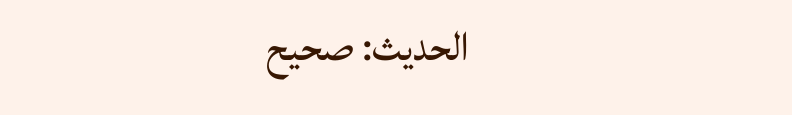الحديث: صحیح